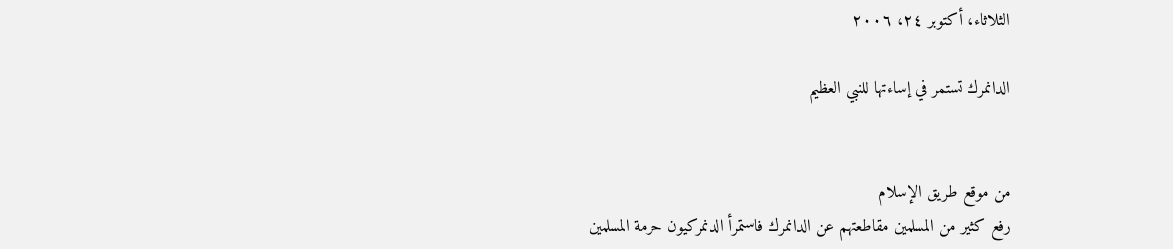الثلاثاء، أكتوبر ٢٤، ٢٠٠٦

الدانمرك تستمر في إساءتها للنبي العظيم


من موقع طريق الإسلام
رفع كثير من المسلمين مقاطعتهم عن الدانمرك فاستمرأ الدنمركيون حرمة المسلمين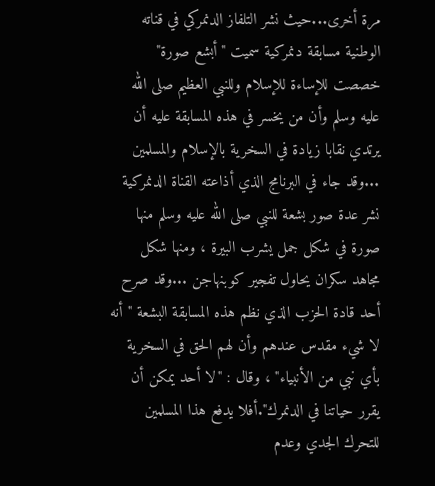مرة أخرى...حيث نشر التلفاز الدنمركي في قناته الوطنية مسابقة دنمركية سميت "أبشع صورة" خصصت للإساءة للإسلام وللنبي العظيم صلى الله عليه وسلم وأن من يخسر في هذه المسابقة عليه أن يرتدي نقابا زيادة في السخرية بالإسلام والمسلمين ...وقد جاء في البرنامج الذي أذاعته القناة الدنمركية نشر عدة صور بشعة للنبي صلى الله عليه وسلم منها صورة في شكل جمل يشرب البيرة ، ومنها شكل مجاهد سكران يحاول تفجير كوبنهاجن ...وقد صرح أحد قادة الحزب الذي نظم هذه المسابقة البشعة " أنه لا شيء مقدس عندهم وأن لهم الحق في السخرية بأي نبي من الأنبياء" ، وقال : "لا أحد يمكن أن يقرر حياتنا في الدنمرك".أفلا يدفع هذا المسلمين للتحرك الجدي وعدم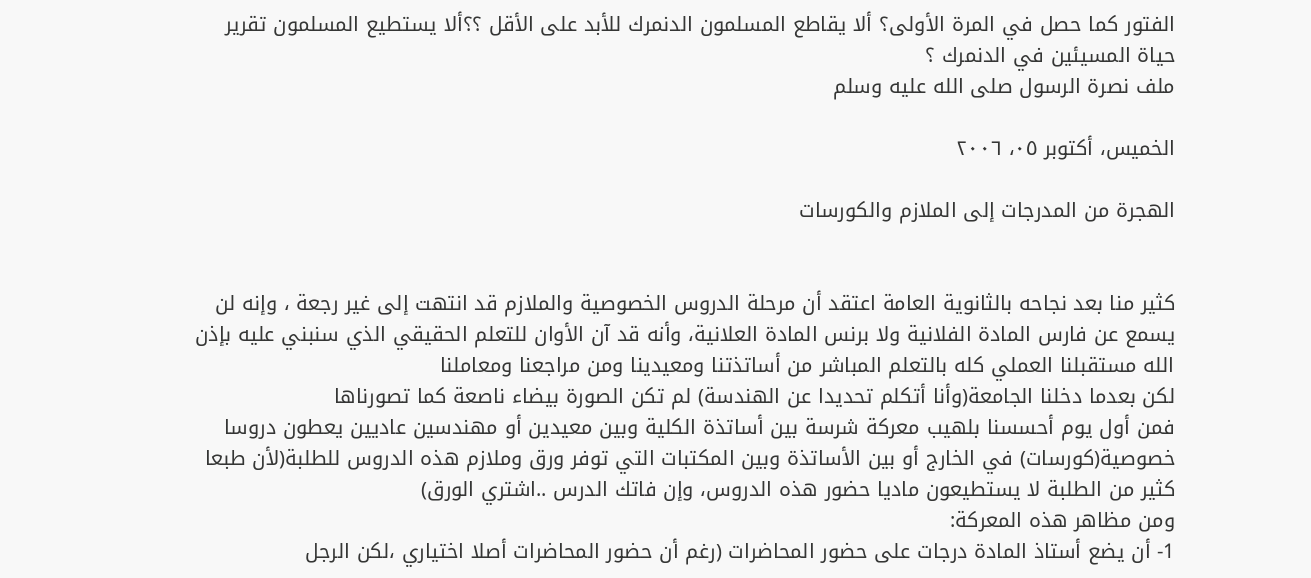الفتور كما حصل في المرة الأولى؟ ألا يقاطع المسلمون الدنمرك للأبد على الأقل ؟؟ألا يستطيع المسلمون تقرير حياة المسيئين في الدنمرك ؟
ملف نصرة الرسول صلى الله عليه وسلم

الخميس، أكتوبر ٠٥، ٢٠٠٦

الهجرة من المدرجات إلى الملازم والكورسات


كثير منا بعد نجاحه بالثانوية العامة اعتقد أن مرحلة الدروس الخصوصية والملازم قد انتهت إلى غير رجعة ، وإنه لن يسمع عن فارس المادة الفلانية ولا برنس المادة العلانية، وأنه قد آن الأوان للتعلم الحقيقي الذي سنبني عليه بإذن الله مستقبلنا العملي كله بالتعلم المباشر من أساتذتنا ومعيدينا ومن مراجعنا ومعاملنا
لكن بعدما دخلنا الجامعة(وأنا أتكلم تحديدا عن الهندسة) لم تكن الصورة بيضاء ناصعة كما تصورناها
فمن أول يوم أحسسنا بلهيب معركة شرسة بين أساتذة الكلية وبين معيدين أو مهندسين عاديين يعطون دروسا خصوصية(كورسات) في الخارج أو بين الأساتذة وبين المكتبات التي توفر ورق وملازم هذه الدروس للطلبة(لأن طبعا كثير من الطلبة لا يستطيعون ماديا حضور هذه الدروس، وإن فاتك الدرس ..اشتري الورق)
ومن مظاهر هذه المعركة:
1- أن يضع أستاذ المادة درجات على حضور المحاضرات (رغم أن حضور المحاضرات أصلا اختياري ،لكن الرجل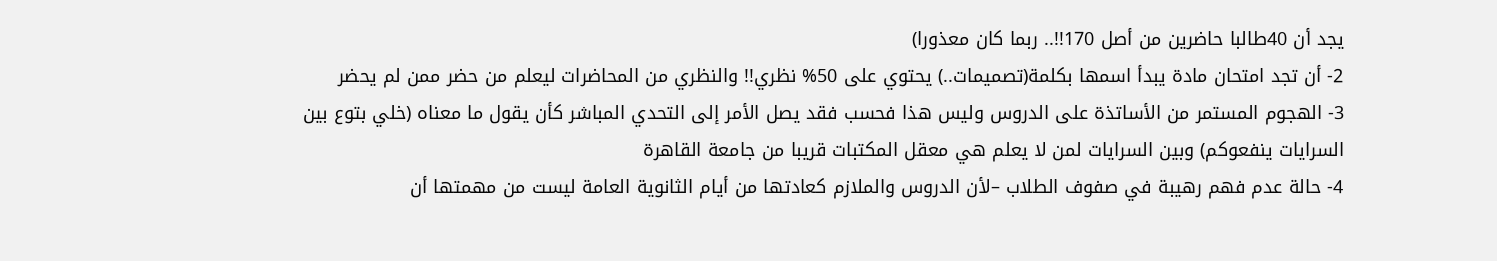يجد أن 40طالبا حاضرين من أصل 170!!.. ربما كان معذورا)
2- أن تجد امتحان مادة يبدأ اسمها بكلمة(تصميمات..) يحتوي على 50% نظري!! والنظري من المحاضرات ليعلم من حضر ممن لم يحضر
3- الهجوم المستمر من الأساتذة على الدروس وليس هذا فحسب فقد يصل الأمر إلى التحدي المباشر كأن يقول ما معناه (خلي بتوع بين السرايات ينفعوكم) وبين السرايات لمن لا يعلم هي معقل المكتبات قريبا من جامعة القاهرة
4- حالة عدم فهم رهيبة في صفوف الطلاب –لأن الدروس والملازم كعادتها من أيام الثانوية العامة ليست من مهمتها أن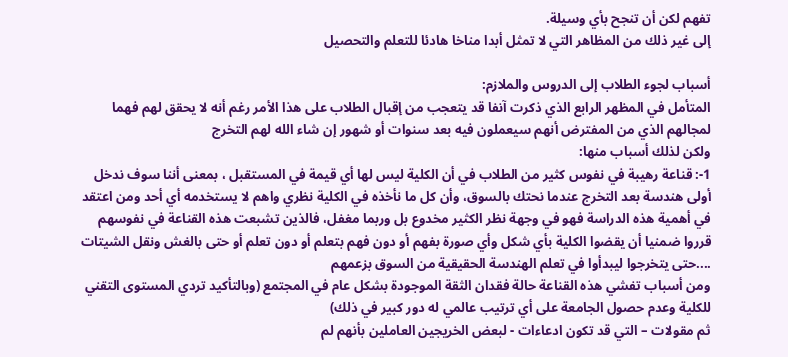تفهم لكن أن تنجح بأي وسيلة.
إلى غير ذلك من المظاهر التي لا تمثل أبدا مناخا هادئا للتعلم والتحصيل

أسباب لجوء الطلاب إلى الدروس والملازم:
المتأمل في المظهر الرابع الذي ذكرت آنفا قد يتعجب من إقبال الطلاب على هذا الأمر رغم أنه لا يحقق لهم فهما لمجالهم الذي من المفترض أنهم سيعملون فيه بعد سنوات أو شهور إن شاء الله لهم التخرج
ولكن لذلك أسباب منها:
1-: قناعة رهيبة في نفوس كثير من الطلاب في أن الكلية ليس لها أي قيمة في المستقبل ، بمعنى أننا سوف ندخل أولى هندسة بعد التخرج عندما نحتك بالسوق، وأن كل ما نأخذه في الكلية نظري واهم لا يستخدمه أي أحد ومن اعتقد في أهمية هذه الدراسة فهو في وجهة نظر الكثير مخدوع بل وربما مغفل، فالذين تشبعت هذه القناعة في نفوسهم قرروا ضمنيا أن يقضوا الكلية بأي شكل وأي صورة بفهم أو دون فهم بتعلم أو دون تعلم أو حتى بالغش ونقل الشيتات ....حتى يتخرجوا ليبدأوا في تعلم الهندسة الحقيقية من السوق بزعمهم
ومن أسباب تفشي هذه القناعة حالة فقدان الثقة الموجودة بشكل عام في المجتمع (وبالتأكيد تردي المستوى التقني للكلية وعدم حصول الجامعة على أي ترتيب عالمي له دور كبير في ذلك)
ثم مقولات – التي قد تكون ادعاءات - لبعض الخريجين العاملين بأنهم لم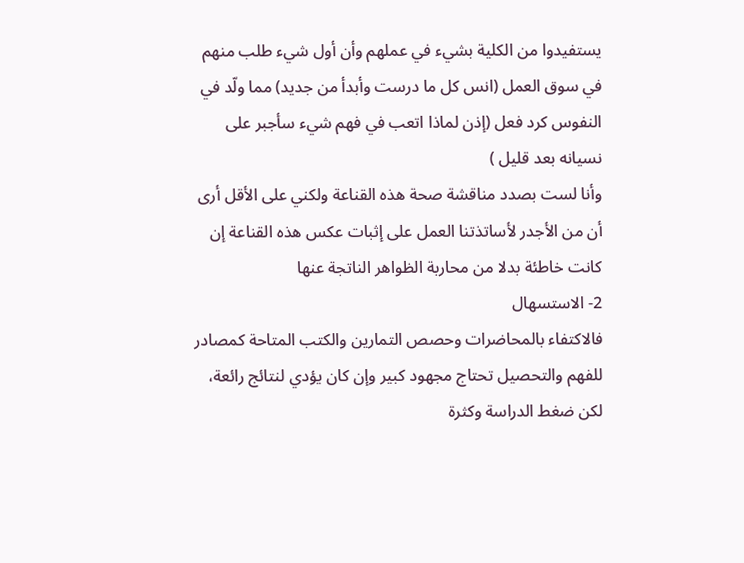يستفيدوا من الكلية بشيء في عملهم وأن أول شيء طلب منهم في سوق العمل (انس كل ما درست وأبدأ من جديد) مما ولّد في النفوس كرد فعل (إذن لماذا اتعب في فهم شيء سأجبر على نسيانه بعد قليل )
وأنا لست بصدد مناقشة صحة هذه القناعة ولكني على الأقل أرى أن من الأجدر لأساتذتنا العمل على إثبات عكس هذه القناعة إن كانت خاطئة بدلا من محاربة الظواهر الناتجة عنها
2- الاستسهال
فالاكتفاء بالمحاضرات وحصص التمارين والكتب المتاحة كمصادر للفهم والتحصيل تحتاج مجهود كبير وإن كان يؤدي لنتائج رائعة، لكن ضغط الدراسة وكثرة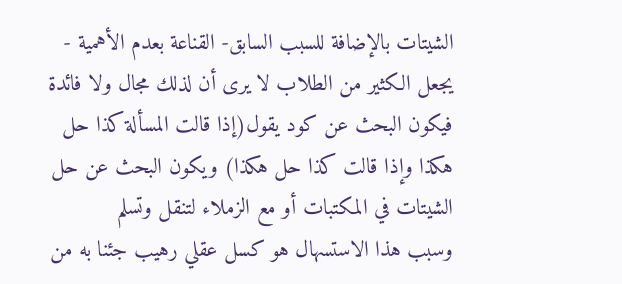الشيتات بالإضافة للسبب السابق- القناعة بعدم الأهمية - يجعل الكثير من الطلاب لا يرى أن لذلك مجال ولا فائدة
فيكون البحث عن كود يقول(إذا قالت المسألة كذا حل هكذا وإذا قالت كذا حل هكذا) ويكون البحث عن حل الشيتات في المكتبات أو مع الزملاء لتنقل وتسلم
وسبب هذا الاستسهال هو كسل عقلي رهيب جئنا به من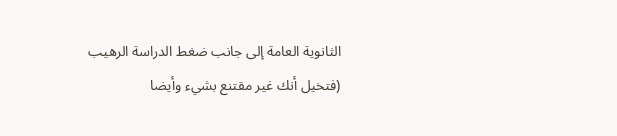الثانوية العامة إلى جانب ضغط الدراسة الرهيب (فتخيل أنك غير مقتنع بشيء وأيضا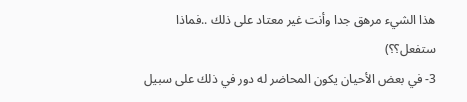هذا الشيء مرهق جدا وأنت غير معتاد على ذلك ..فماذا ستفعل؟؟)
3- في بعض الأحيان يكون المحاضر له دور في ذلك على سبيل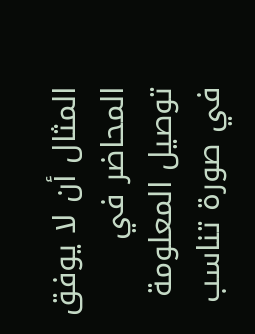المثال أن لا يوفق المحاضر في توصيل المعلومة في صورة تناسب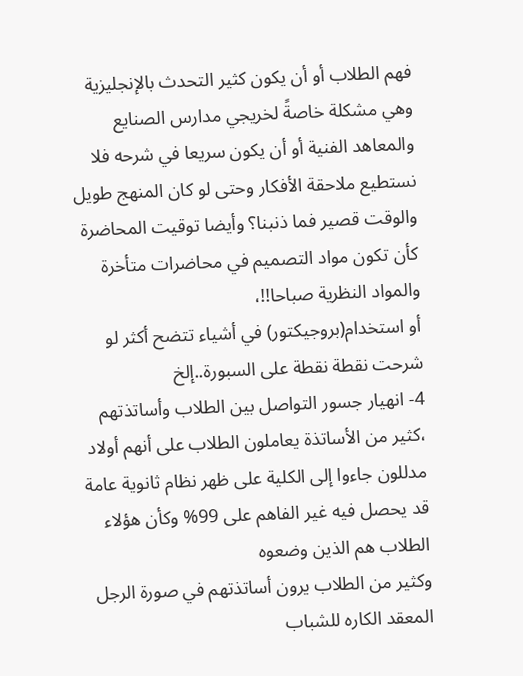فهم الطلاب أو أن يكون كثير التحدث بالإنجليزية وهي مشكلة خاصةً لخريجي مدارس الصنايع والمعاهد الفنية أو أن يكون سريعا في شرحه فلا نستطيع ملاحقة الأفكار وحتى لو كان المنهج طويل والوقت قصير فما ذنبنا؟ وأيضا توقيت المحاضرة كأن تكون مواد التصميم في محاضرات متأخرة والمواد النظرية صباحا!!،
أو استخدام(بروجيكتور) في أشياء تتضح أكثر لو شرحت نقطة نقطة على السبورة..إلخ
4- انهيار جسور التواصل بين الطلاب وأساتذتهم ،كثير من الأساتذة يعاملون الطلاب على أنهم أولاد مدللون جاءوا إلى الكلية على ظهر نظام ثانوية عامة قد يحصل فيه غير الفاهم على 99% وكأن هؤلاء الطلاب هم الذين وضعوه
وكثير من الطلاب يرون أساتذتهم في صورة الرجل المعقد الكاره للشباب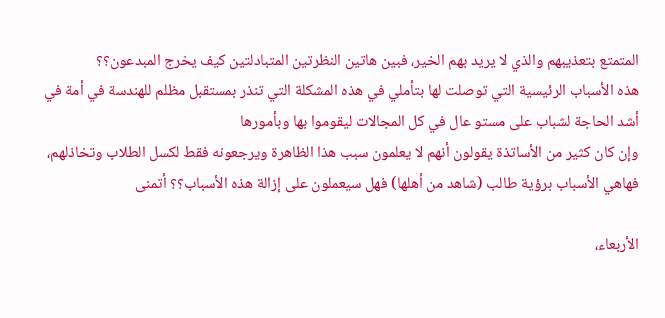المتمتع بتعذيبهم والذي لا يريد بهم الخير، فبين هاتين النظرتين المتبادلتين كيف يخرج المبدعون؟؟
هذه الأسباب الرئيسية التي توصلت لها بتأملي في هذه المشكلة التي تنذر بمستقبل مظلم للهندسة في أمة في أشد الحاجة لشباب على مستو عال في كل المجالات ليقوموا بها وبأمورها
وإن كان كثير من الأساتذة يقولون أنهم لا يعلمون سبب هذا الظاهرة ويرجعونه فقط لكسل الطلاب وتخاذلهم، فهاهي الأسباب برؤية طالب (شاهد من أهلها) فهل سيعملون على إزالة هذه الأسباب؟؟ أتمنى

الأربعاء،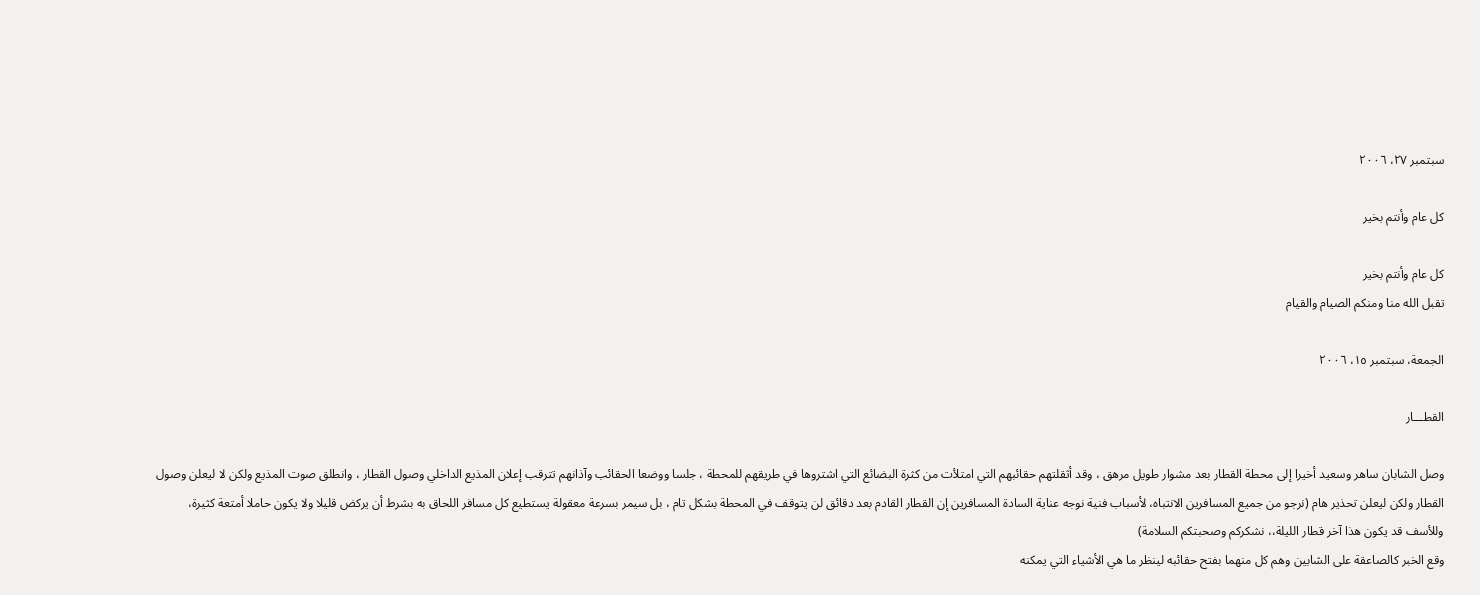سبتمبر ٢٧، ٢٠٠٦

كل عام وأنتم بخير

كل عام وأنتم بخير
تقبل الله منا ومنكم الصيام والقيام

الجمعة، سبتمبر ١٥، ٢٠٠٦

القطـــار

وصل الشابان ساهر وسعيد أخيرا إلى محطة القطار بعد مشوار طويل مرهق ، وقد أثقلتهم حقائبهم التي امتلأت من كثرة البضائع التي اشتروها في طريقهم للمحطة ، جلسا ووضعا الحقائب وآذانهم تترقب إعلان المذيع الداخلي وصول القطار ، وانطلق صوت المذيع ولكن لا ليعلن وصول القطار ولكن ليعلن تحذير هام (نرجو من جميع المسافرين الانتباه، لأسباب فنية نوجه عناية السادة المسافرين إن القطار القادم بعد دقائق لن يتوقف في المحطة بشكل تام ، بل سيمر بسرعة معقولة يستطيع كل مسافر اللحاق به بشرط أن يركض قليلا ولا يكون حاملا أمتعة كثيرة، وللأسف قد يكون هذا آخر قطار الليلة،، نشكركم وصحبتكم السلامة)
وقع الخبر كالصاعقة على الشابين وهم كل منهما بفتح حقائبه لينظر ما هي الأشياء التي يمكنه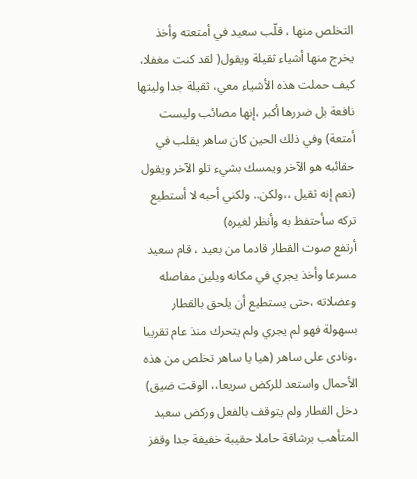التخلص منها ، قلّب سعيد في أمتعته وأخذ يخرج منها أشياء ثقيلة ويقول( لقد كنت مغفلا، كيف حملت هذه الأشياء معي، ثقيلة جدا وليتها نافعة بل ضررها أكبر ،إنها مصائب وليست أمتعة) وفي ذلك الحين كان ساهر يقلب في حقائبه هو الآخر ويمسك بشيء تلو الآخر ويقول (نعم إنه ثقيل ،،ولكن.. ولكني أحبه لا أستطيع تركه سأحتفظ به وأنظر لغيره)
أرتفع صوت القطار قادما من بعيد ، قام سعيد مسرعا وأخذ يجري في مكانه ويلين مفاصله وعضلاته ،حتى يستطيع أن يلحق بالقطار بسهولة فهو لم يجري ولم يتحرك منذ عام تقريبا ،ونادى على ساهر (هيا يا ساهر تخلص من هذه الأحمال واستعد للركض سريعا،، الوقت ضيق)
دخل القطار ولم يتوقف بالفعل وركض سعيد المتأهب برشاقة حاملا حقيبة خفيفة جدا وقفز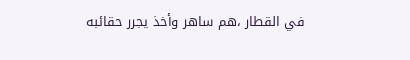في القطار ،هم ساهر وأخذ يجرر حقائبه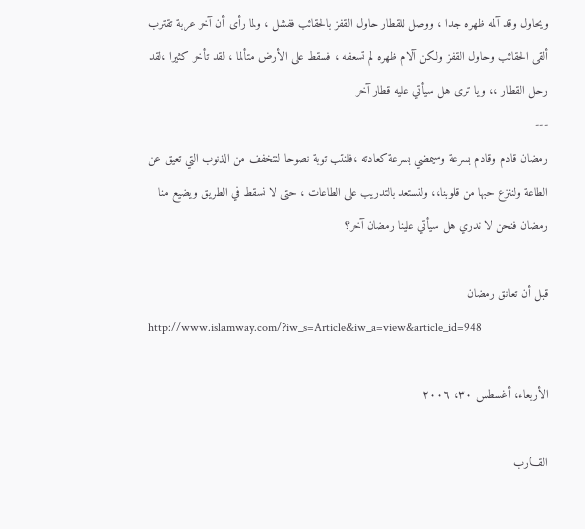ويحاول وقد آلمه ظهره جدا ، ووصل للقطار حاول القفز بالحقائب ففشل ، ولما رأى أن آخر عربة تقترب ألقى الحقائب وحاول القفز ولكن آلام ظهره لم تسعفه ، فسقط على الأرض متألما ، لقد تأخر كثيرا ،لقد رحل القطار ،، ويا ترى هل سيأتي عليه قطار آخر
---
رمضان قادم وقادم بسرعة وسيمضي بسرعة كعادته ،فلنتب توبة نصوحا لنتخفف من الذنوب التي تعيق عن الطاعة ولننزع حبها من قلوبنا،، ولنستعد بالتدريب على الطاعات ، حتى لا نسقط في الطريق ويضيع منا رمضان فنحن لا ندري هل سيأتي علينا رمضان آخر؟

قبل أن تعانق رمضان
http://www.islamway.com/?iw_s=Article&iw_a=view&article_id=948

الأربعاء، أغسطس ٣٠، ٢٠٠٦

القـــارب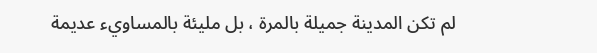لم تكن المدينة جميلة بالمرة ، بل مليئة بالمساويء عديمة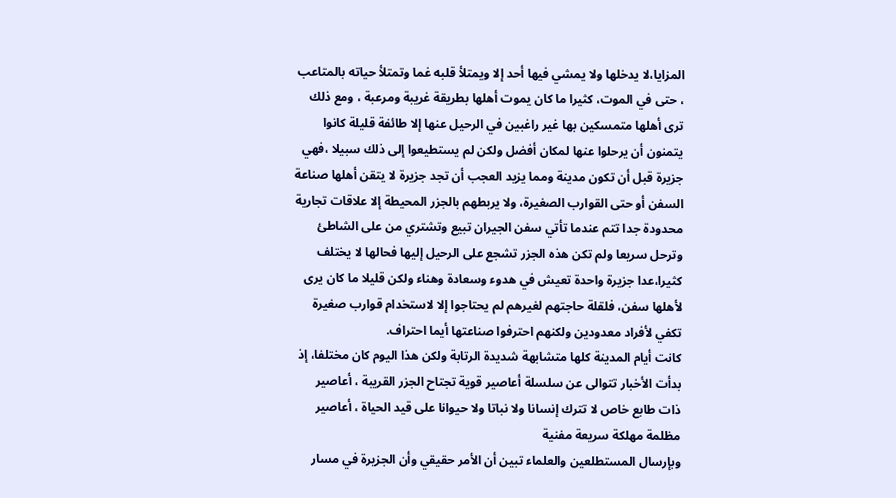المزايا،لا يدخلها ولا يمشي فيها أحد إلا ويمتلأ قلبه غما وتمتلأ حياته بالمتاعب ، حتى في الموت، كثيرا ما كان يموت أهلها بطريقة غريبة ومرعبة ، ومع ذلك ترى أهلها متمسكين بها غير راغبين في الرحيل عنها إلا طائفة قليلة كانوا يتمنون أن يرحلوا عنها لمكان أفضل ولكن لم يستطيعوا إلى ذلك سبيلا ،فهي جزيرة قبل أن تكون مدينة ومما يزيد العجب أن تجد جزيرة لا يتقن أهلها صناعة السفن أو حتى القوارب الصغيرة، ولا يربطهم بالجزر المحيطة إلا علاقات تجارية محدودة جدا تتم عندما تأتي سفن الجيران تبيع وتشتري من على الشاطئ وترحل سريعا ولم تكن هذه الجزر تشجع على الرحيل إليها فحالها لا يختلف كثيرا،عدا جزيرة واحدة تعيش في هدوء وسعادة وهناء ولكن قليلا ما كان يرى لأهلها سفن، فلقلة حاجتهم لغيرهم لم يحتاجوا إلا لاستخدام قوارب صغيرة تكفي لأفراد معدودين ولكنهم احترفوا صناعتها أيما احتراف.
كانت أيام المدينة كلها متشابهة شديدة الرتابة ولكن هذا اليوم كان مختلفا، إذ بدأت الأخبار تتوالى عن سلسلة أعاصير قوية تجتاح الجزر القريبة ، أعاصير ذات طابع خاص لا تترك إنسانا ولا نباتا ولا حيوانا على قيد الحياة ، أعاصير مظلمة مهلكة سريعة مفنية
وبإرسال المستطلعين والعلماء تبين أن الأمر حقيقي وأن الجزيرة في مسار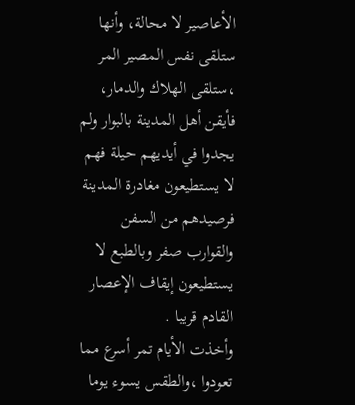الأعاصير لا محالة، وأنها ستلقى نفس المصير المر ،ستلقى الهلاك والدمار، فأيقن أهل المدينة بالبوار ولم يجدوا في أيديهم حيلة فهم لا يستطيعون مغادرة المدينة فرصيدهم من السفن والقوارب صفر وبالطبع لا يستطيعون إيقاف الإعصار القادم قريبا .
وأخذت الأيام تمر أسرع مما تعودوا ،والطقس يسوء يوما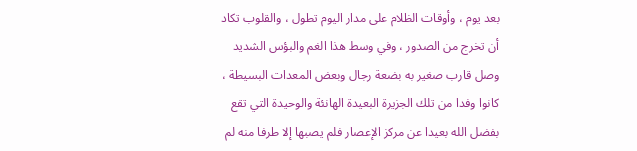بعد يوم ، وأوقات الظلام على مدار اليوم تطول ، والقلوب تكاد أن تخرج من الصدور ، وفي وسط هذا الغم والبؤس الشديد وصل قارب صغير به بضعة رجال وبعض المعدات البسيطة ، كانوا وفدا من تلك الجزيرة البعيدة الهانئة والوحيدة التي تقع بفضل الله بعيدا عن مركز الإعصار فلم يصبها إلا طرفا منه لم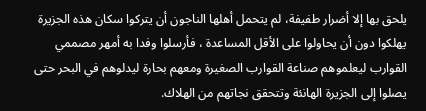يلحق بها إلا أضرار طفيفة، لم يتحمل أهلها الناجون أن يتركوا سكان هذه الجزيرة يهلكوا دون أن يحاولوا على الأقل المساعدة ، فأرسلوا وفدا به أمهر مصممي القوارب ليعلموهم صناعة القوارب الصغيرة ومعهم بحارة ليدلوهم في البحر حتى يصلوا إلى الجزيرة الهانئة وتتحقق نجاتهم من الهلاك.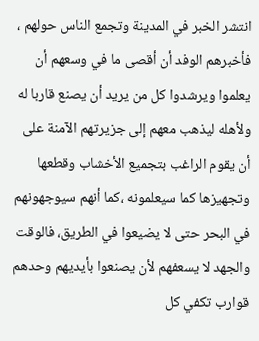انتشر الخبر في المدينة وتجمع الناس حولهم ، فأخبرهم الوفد أن أقصى ما في وسعهم أن يعلموا ويرشدوا كل من يريد أن يصنع قاربا له ولأهله ليذهب معهم إلى جزيرتهم الآمنة على أن يقوم الراغب بتجميع الأخشاب وقطعها وتجهيزها كما سيعلمونه ،كما أنهم سيوجهونهم في البحر حتى لا يضيعوا في الطريق، فالوقت والجهد لا يسعفهم لأن يصنعوا بأيديهم وحدهم قوارب تكفي كل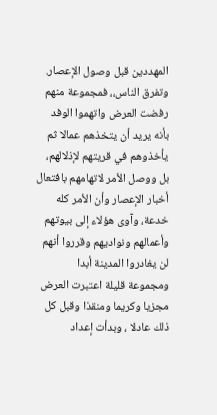المهددين قبل وصول الإعصار.
وتفرق الناس،، فمجموعة منهم رفضت العرض واتهموا الوفد بأنه يريد أن يتخذهم عمالا ثم يأخذوهم في قريتهم لإذلالهم، بل ووصل الأمر لاتهامهم بافتعال أخبار الإعصار وأن الأمر كله خدعة، وآوى هؤلاء إلى بيوتهم وأعمالهم ونواديهم وقرروا أنهم لن يغادروا المدينة أبدا
ومجموعة قليلة اعتبرت العرض مجزيا وكريما ومنقذا وقبل كل ذلك عادلا ، وبدأت إعداد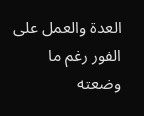العدة والعمل على الفور رغم ما وضعته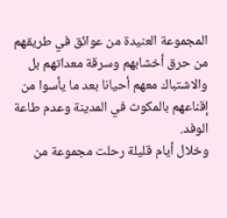المجموعة العنيدة من عوائق في طريقهم من حرق أخشابهم وسرقة معداتهم بل والاشتباك معهم أحيانا بعد ما يأسوا من إقناعهم بالمكوث في المدينة وعدم طاعة الوفد.
وخلال أيام قليلة رحلت مجموعة من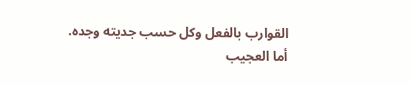القوارب بالفعل وكل حسب جديته وجده.
أما العجيب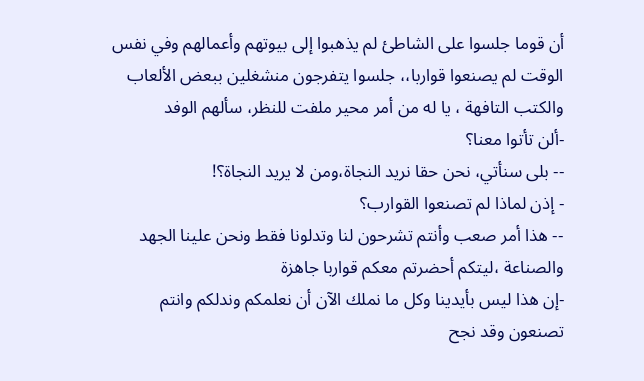أن قوما جلسوا على الشاطئ لم يذهبوا إلى بيوتهم وأعمالهم وفي نفس الوقت لم يصنعوا قواربا،، جلسوا يتفرجون منشغلين ببعض الألعاب والكتب التافهة ، يا له من أمر محير ملفت للنظر، سألهم الوفد
-ألن تأتوا معنا؟
-- بلى سنأتي، نحن حقا نريد النجاة،ومن لا يريد النجاة؟!
- إذن لماذا لم تصنعوا القوارب؟
-- هذا أمر صعب وأنتم تشرحون لنا وتدلونا فقط ونحن علينا الجهد والصناعة ،ليتكم أحضرتم معكم قواربا جاهزة
-إن هذا ليس بأيدينا وكل ما نملك الآن أن نعلمكم وندلكم وانتم تصنعون وقد نجح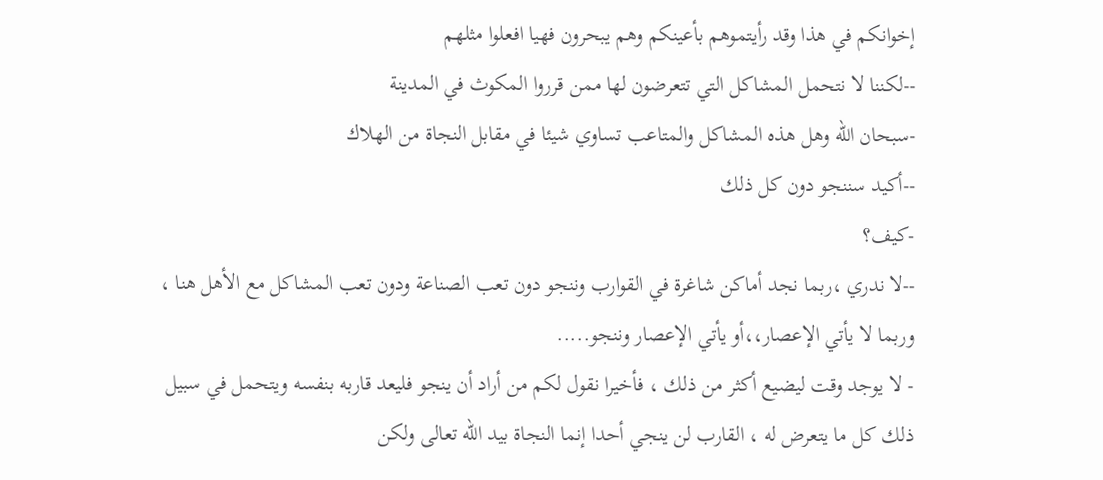إخوانكم في هذا وقد رأيتموهم بأعينكم وهم يبحرون فهيا افعلوا مثلهم
--لكننا لا نتحمل المشاكل التي تتعرضون لها ممن قرروا المكوث في المدينة
-سبحان الله وهل هذه المشاكل والمتاعب تساوي شيئا في مقابل النجاة من الهلاك
--أكيد سننجو دون كل ذلك
-كيف؟
--لا ندري ،ربما نجد أماكن شاغرة في القوارب وننجو دون تعب الصناعة ودون تعب المشاكل مع الأهل هنا ، وربما لا يأتي الإعصار،،أو يأتي الإعصار وننجو.....
- لا يوجد وقت ليضيع أكثر من ذلك ، فأخيرا نقول لكم من أراد أن ينجو فليعد قاربه بنفسه ويتحمل في سبيل ذلك كل ما يتعرض له ، القارب لن ينجي أحدا إنما النجاة بيد الله تعالى ولكن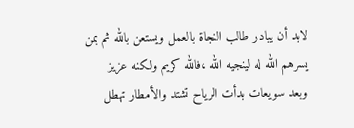لابد أن يبادر طالب النجاة بالعمل ويستعن بالله ثم بمن يسرهم الله له لينجيه الله ،فالله كريم ولكنه عزيز
وبعد سويعات بدأت الرياح تشتد والأمطار تهطل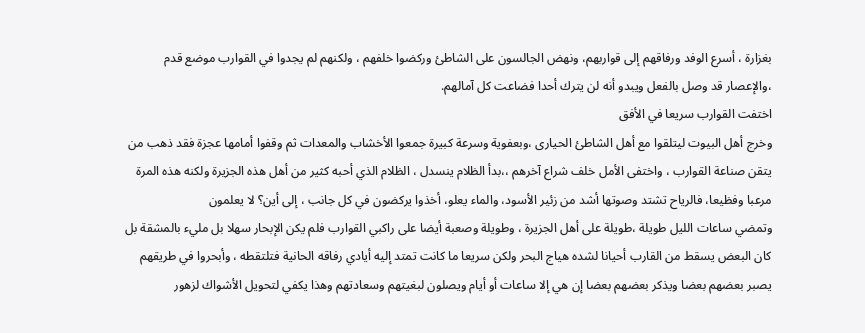بغزارة ، أسرع الوفد ورفاقهم إلى قواربهم، ونهض الجالسون على الشاطئ وركضوا خلفهم ، ولكنهم لم يجدوا في القوارب موضع قدم ،والإعصار قد وصل بالفعل ويبدو أنه لن يترك أحدا فضاعت كل آمالهم.
اختفت القوارب سريعا في الأفق
وخرج أهل البيوت ليتلقوا مع أهل الشاطئ الحيارى ،وبعفوية وسرعة كبيرة جمعوا الأخشاب والمعدات ثم وقفوا أمامها عجزة فقد ذهب من يتقن صناعة القوارب ، واختفى الأمل خلف شراع آخرهم ،،بدأ الظلام ينسدل ، الظلام الذي أحبه كثير من أهل هذه الجزيرة ولكنه هذه المرة مرعبا وفظيعا، فالرياح تشتد وصوتها أشد من زئير الأسود، والماء يعلو، أخذوا يركضون في كل جانب ، إلى أين؟ لا يعلمون
وتمضي ساعات الليل طويلة ،طويلة على أهل الجزيرة ، وطويلة وصعبة أيضا على راكبي القوارب فلم يكن الإبحار سهلا بل مليء بالمشقة بل كان البعض يسقط من القارب أحيانا لشده هياج البحر ولكن سريعا ما كانت تمتد إليه أيادي رفاقه الحانية فتلتقطه ، وأبحروا في طريقهم يصبر بعضهم بعضا ويذكر بعضهم بعضا إن هي إلا ساعات أو أيام ويصلون لبغيتهم وسعادتهم وهذا يكفي لتحويل الأشواك لزهور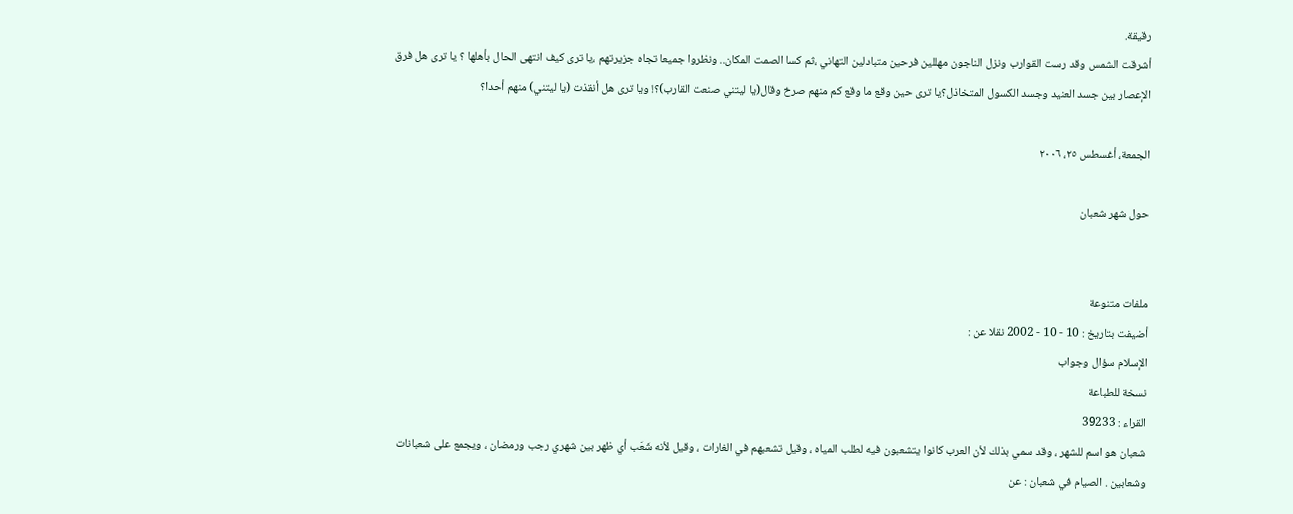رقيقة.
أشرقت الشمس وقد رست القوارب ونزل الناجون مهللين فرحين متبادلين التهاني ،ثم كسا الصمت المكان.. ونظروا جميعا تجاه جزيرتهم ،يا ترى كيف انتهى الحال بأهلها ؟ يا ترى هل فرق الإعصار بين جسد العنيد وجسد الكسول المتخاذل؟يا ترى حين وقع ما وقع كم منهم صرخ وقال(يا ليتني صنعت القارب)؟! ويا ترى هل أنقذت (يا ليتني) منهم أحدا؟

الجمعة، أغسطس ٢٥، ٢٠٠٦

حول شهر شعبان


ملفات متنوعة
أضيفت بتاريخ : 10 - 10 - 2002 نقلا عن :
الإسلام سؤال وجواب
نسخة للطباعة
القراء : 39233
شعبان هو اسم للشهر ، وقد سمي بذلك لأن العرب كانوا يتشعبون فيه لطلب المياه ، وقيل تشعبهم في الغارات ، وقيل لأنه شَعَب أي ظهر بين شهري رجب ورمضان ، ويجمع على شعبانات وشعابين . الصيام في شعبان : عن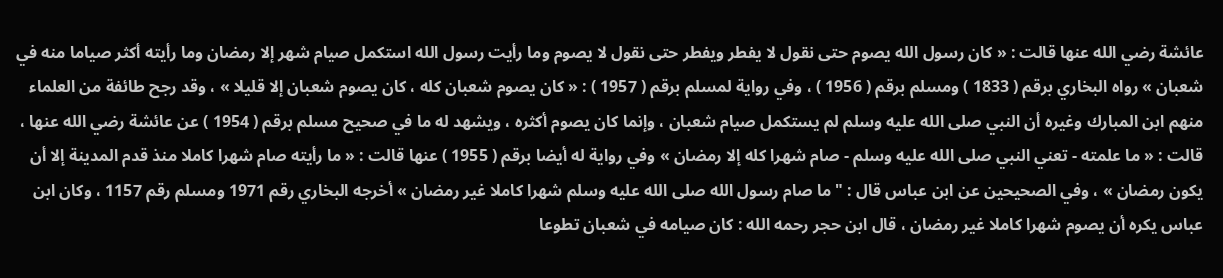عائشة رضي الله عنها قالت : « كان رسول الله يصوم حتى نقول لا يفطر ويفطر حتى نقول لا يصوم وما رأيت رسول الله استكمل صيام شهر إلا رمضان وما رأيته أكثر صياما منه في شعبان » رواه البخاري برقم ( 1833 ) ومسلم برقم ( 1956 ) ، وفي رواية لمسلم برقم ( 1957 ) : « كان يصوم شعبان كله ، كان يصوم شعبان إلا قليلا » ، وقد رجح طائفة من العلماء منهم ابن المبارك وغيره أن النبي صلى الله عليه وسلم لم يستكمل صيام شعبان ، وإنما كان يصوم أكثره ، ويشهد له ما في صحيح مسلم برقم ( 1954 ) عن عائشة رضي الله عنها ، قالت : « ما علمته - تعني النبي صلى الله عليه وسلم - صام شهرا كله إلا رمضان » وفي رواية له أيضا برقم ( 1955 ) عنها قالت : « ما رأيته صام شهرا كاملا منذ قدم المدينة إلا أن يكون رمضان » ، وفي الصحيحين عن ابن عباس قال : " ما صام رسول الله صلى الله عليه وسلم شهرا كاملا غير رمضان » أخرجه البخاري رقم 1971 ومسلم رقم 1157 ، وكان ابن عباس يكره أن يصوم شهرا كاملا غير رمضان ، قال ابن حجر رحمه الله : كان صيامه في شعبان تطوعا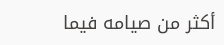أكثر من صيامه فيما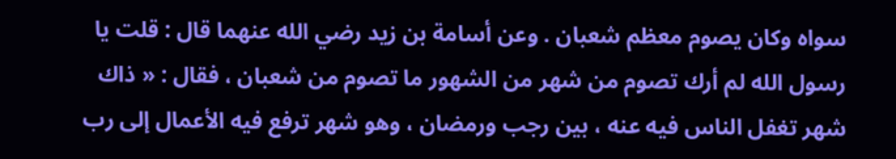سواه وكان يصوم معظم شعبان . وعن أسامة بن زيد رضي الله عنهما قال : قلت يا رسول الله لم أرك تصوم من شهر من الشهور ما تصوم من شعبان ، فقال : « ذاك شهر تغفل الناس فيه عنه ، بين رجب ورمضان ، وهو شهر ترفع فيه الأعمال إلى رب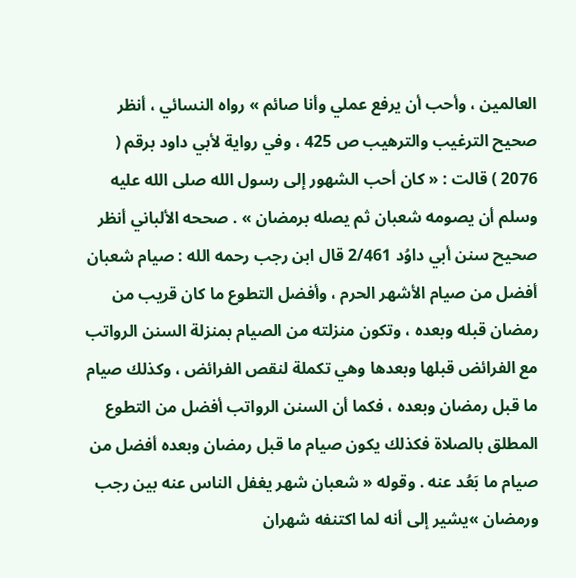العالمين ، وأحب أن يرفع عملي وأنا صائم » رواه النسائي ، أنظر صحيح الترغيب والترهيب ص 425 ، وفي رواية لأبي داود برقم ( 2076 ) قالت : « كان أحب الشهور إلى رسول الله صلى الله عليه وسلم أن يصومه شعبان ثم يصله برمضان » . صححه الألباني أنظر صحيح سنن أبي داوُد 2/461 قال ابن رجب رحمه الله : صيام شعبان أفضل من صيام الأشهر الحرم ، وأفضل التطوع ما كان قريب من رمضان قبله وبعده ، وتكون منزلته من الصيام بمنزلة السنن الرواتب مع الفرائض قبلها وبعدها وهي تكملة لنقص الفرائض ، وكذلك صيام ما قبل رمضان وبعده ، فكما أن السنن الرواتب أفضل من التطوع المطلق بالصلاة فكذلك يكون صيام ما قبل رمضان وبعده أفضل من صيام ما بَعُد عنه . وقوله « شعبان شهر يغفل الناس عنه بين رجب ورمضان »يشير إلى أنه لما اكتنفه شهران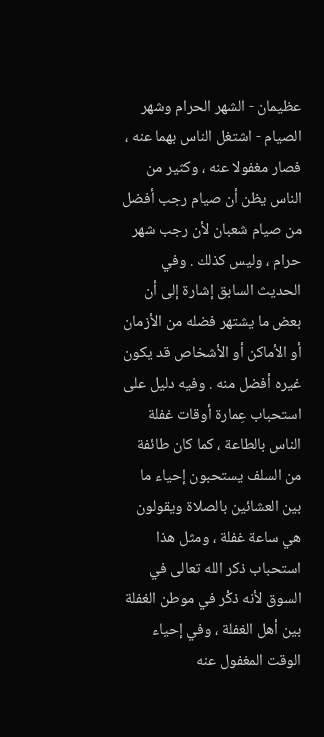عظيمان - الشهر الحرام وشهر الصيام - اشتغل الناس بهما عنه ، فصار مغفولا عنه ، وكثير من الناس يظن أن صيام رجب أفضل من صيام شعبان لأن رجب شهر حرام ، وليس كذلك . وفي الحديث السابق إشارة إلى أن بعض ما يشتهر فضله من الأزمان أو الأماكن أو الأشخاص قد يكون غيره أفضل منه . وفيه دليل على استحباب عِمارة أوقات غفلة الناس بالطاعة ، كما كان طائفة من السلف يستحبون إحياء ما بين العشائين بالصلاة ويقولون هي ساعة غفلة ، ومثل هذا استحباب ذكر الله تعالى في السوق لأنه ذكْر في موطن الغفلة بين أهل الغفلة ، وفي إحياء الوقت المغفول عنه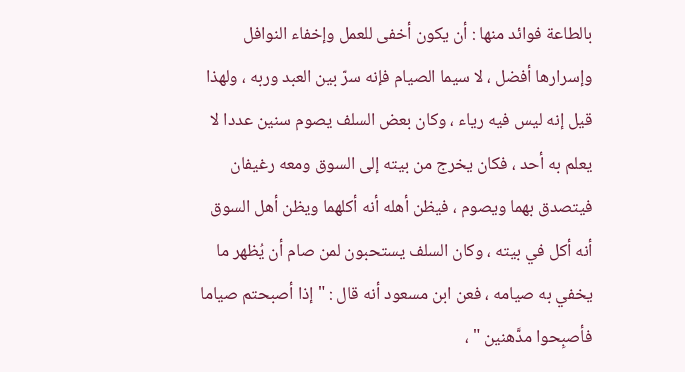بالطاعة فوائد منها : أن يكون أخفى للعمل وإخفاء النوافل وإسرارها أفضل ، لا سيما الصيام فإنه سرّ بين العبد وربه ، ولهذا قيل إنه ليس فيه رياء ، وكان بعض السلف يصوم سنين عددا لا يعلم به أحد ، فكان يخرج من بيته إلى السوق ومعه رغيفان فيتصدق بهما ويصوم ، فيظن أهله أنه أكلهما ويظن أهل السوق أنه أكل في بيته ، وكان السلف يستحبون لمن صام أن يُظهر ما يخفي به صيامه ، فعن ابن مسعود أنه قال : " إذا أصبحتم صياما فأصبِحوا مدَّهنين " ،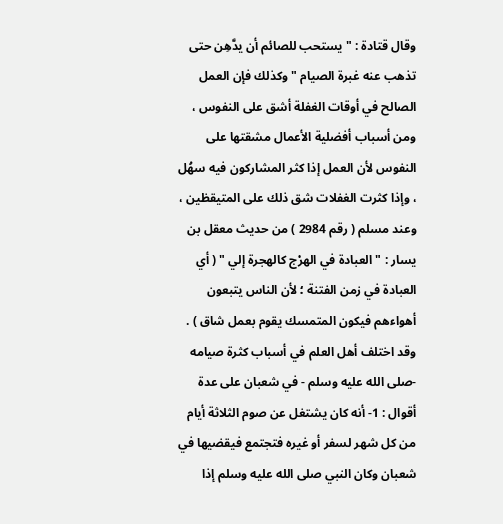وقال قتادة : " يستحب للصائم أن يدَّهِن حتى تذهب عنه غبرة الصيام " وكذلك فإن العمل الصالح في أوقات الغفلة أشق على النفوس ، ومن أسباب أفضلية الأعمال مشقتها على النفوس لأن العمل إذا كثر المشاركون فيه سهُل ، وإذا كثرت الغفلات شق ذلك على المتيقظين ، وعند مسلم ( رقم 2984 ) من حديث معقل بن يسار : " العبادة في الهرْج كالهجرة إلي " ( أي العبادة في زمن الفتنة ؛ لأن الناس يتبعون أهواءهم فيكون المتمسك يقوم بعمل شاق ) . وقد اختلف أهل العلم في أسباب كثرة صيامه -صلى الله عليه وسلم - في شعبان على عدة أقوال : 1- أنه كان يشتغل عن صوم الثلاثة أيام من كل شهر لسفر أو غيره فتجتمع فيقضيها في شعبان وكان النبي صلى الله عليه وسلم إذا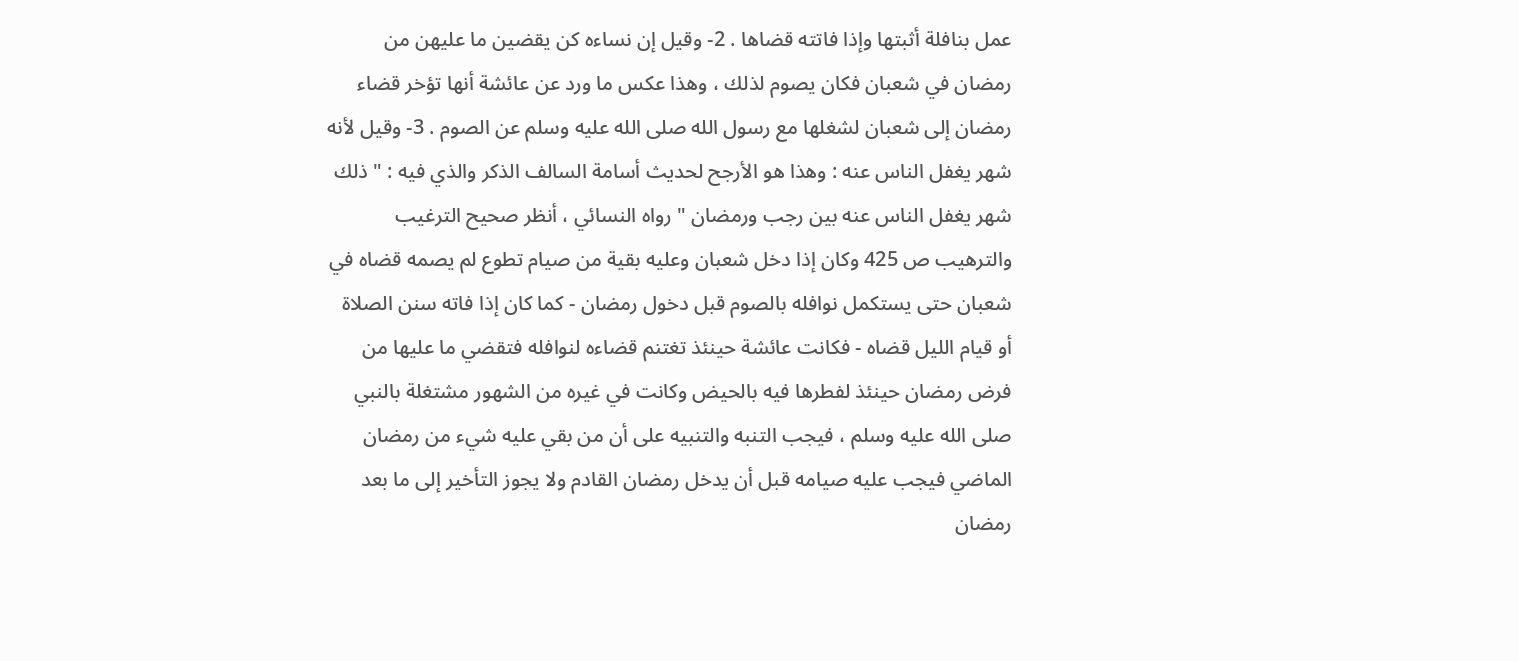عمل بنافلة أثبتها وإذا فاتته قضاها . 2- وقيل إن نساءه كن يقضين ما عليهن من رمضان في شعبان فكان يصوم لذلك ، وهذا عكس ما ورد عن عائشة أنها تؤخر قضاء رمضان إلى شعبان لشغلها مع رسول الله صلى الله عليه وسلم عن الصوم . 3- وقيل لأنه شهر يغفل الناس عنه : وهذا هو الأرجح لحديث أسامة السالف الذكر والذي فيه : " ذلك شهر يغفل الناس عنه بين رجب ورمضان " رواه النسائي ، أنظر صحيح الترغيب والترهيب ص 425 وكان إذا دخل شعبان وعليه بقية من صيام تطوع لم يصمه قضاه في شعبان حتى يستكمل نوافله بالصوم قبل دخول رمضان - كما كان إذا فاته سنن الصلاة أو قيام الليل قضاه - فكانت عائشة حينئذ تغتنم قضاءه لنوافله فتقضي ما عليها من فرض رمضان حينئذ لفطرها فيه بالحيض وكانت في غيره من الشهور مشتغلة بالنبي صلى الله عليه وسلم ، فيجب التنبه والتنبيه على أن من بقي عليه شيء من رمضان الماضي فيجب عليه صيامه قبل أن يدخل رمضان القادم ولا يجوز التأخير إلى ما بعد رمضان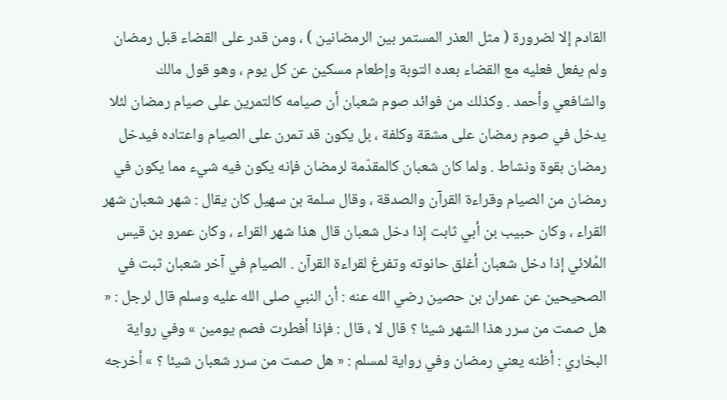القادم إلا لضرورة ( مثل العذر المستمر بين الرمضانين ) ، ومن قدر على القضاء قبل رمضان ولم يفعل فعليه مع القضاء بعده التوبة وإطعام مسكين عن كل يوم ، وهو قول مالك والشافعي وأحمد . وكذلك من فوائد صوم شعبان أن صيامه كالتمرين على صيام رمضان لئلا يدخل في صوم رمضان على مشقة وكلفة ، بل يكون قد تمرن على الصيام واعتاده فيدخل رمضان بقوة ونشاط . ولما كان شعبان كالمقدّمة لرمضان فإنه يكون فيه شيء مما يكون في رمضان من الصيام وقراءة القرآن والصدقة ، وقال سلمة بن سهيل كان يقال : شهر شعبان شهر القراء ، وكان حبيب بن أبي ثابت إذا دخل شعبان قال هذا شهر القراء ، وكان عمرو بن قيس المُلائي إذا دخل شعبان أغلق حانوته وتفرغ لقراءة القرآن . الصيام في آخر شعبان ثبت في الصحيحين عن عمران بن حصين رضي الله عنه : أن النبي صلى الله عليه وسلم قال لرجل : « هل صمت من سرر هذا الشهر شيئا ؟ قال لا ، قال : فإذا أفطرت فصم يومين » وفي رواية البخاري : أظنه يعني رمضان وفي رواية لمسلم : « هل صمت من سرر شعبان شيئا ؟ » أخرجه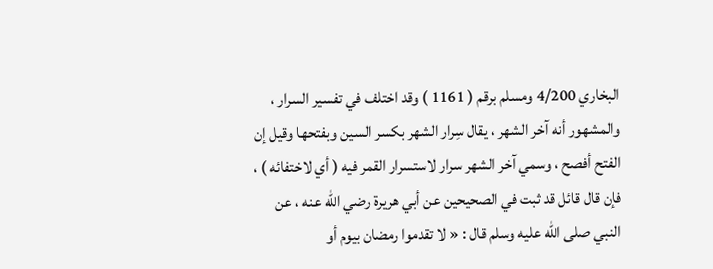البخاري 4/200 ومسلم برقم ( 1161 ) وقد اختلف في تفسير السرار ، والمشهور أنه آخر الشهر ، يقال سِرار الشهر بكسر السين وبفتحها وقيل إن الفتح أفصح ، وسمي آخر الشهر سرار لاستسرار القمر فيه ( أي لاختفائه ) ، فإن قال قائل قد ثبت في الصحيحين عن أبي هريرة رضي الله عنه ، عن النبي صلى الله عليه وسلم قال : « لا تقدموا رمضان بيوم أو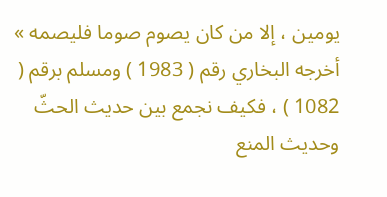يومين ، إلا من كان يصوم صوما فليصمه » أخرجه البخاري رقم ( 1983 ) ومسلم برقم ( 1082 ) ، فكيف نجمع بين حديث الحثّ وحديث المنع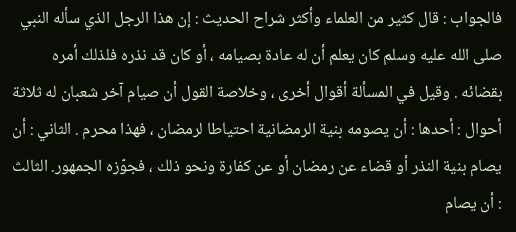فالجواب : قال كثير من العلماء وأكثر شراح الحديث : إن هذا الرجل الذي سأله النبي صلى الله عليه وسلم كان يعلم أن له عادة بصيامه ، أو كان قد نذره فلذلك أمره بقضائه . وقيل في المسألة أقوال أخرى ، وخلاصة القول أن صيام آخر شعبان له ثلاثة أحوال : أحدها : أن يصومه بنية الرمضانية احتياطا لرمضان ، فهذا محرم . الثاني : أن يصام بنية النذر أو قضاء عن رمضان أو عن كفارة ونحو ذلك ، فجوّزه الجمهور. الثالث : أن يصام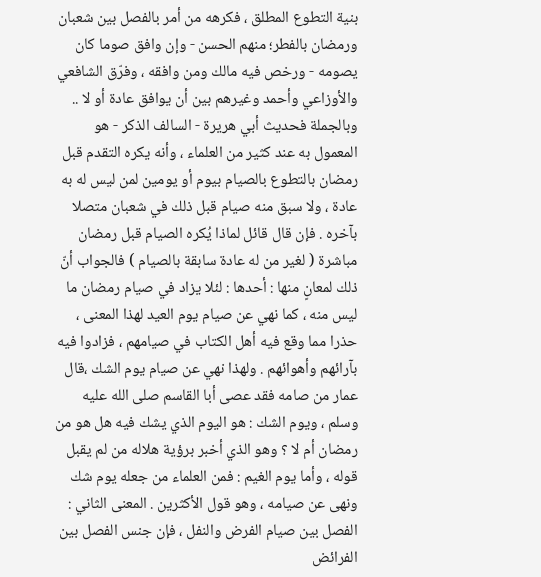بنية التطوع المطلق ، فكرهه من أمر بالفصل بين شعبان ورمضان بالفطر؛ منهم الحسن - وإن وافق صوما كان يصومه - ورخص فيه مالك ومن وافقه ، وفرّق الشافعي والأوزاعي وأحمد وغيرهم بين أن يوافق عادة أو لا .. وبالجملة فحديث أبي هريرة - السالف الذكر - هو المعمول به عند كثير من العلماء ، وأنه يكره التقدم قبل رمضان بالتطوع بالصيام بيوم أو يومين لمن ليس له به عادة ، ولا سبق منه صيام قبل ذلك في شعبان متصلا بآخره . فإن قال قائل لماذا يُكره الصيام قبل رمضان مباشرة ( لغير من له عادة سابقة بالصيام ) فالجواب أنّ ذلك لمعانٍ منها : أحدها : لئلا يزاد في صيام رمضان ما ليس منه ، كما نهي عن صيام يوم العيد لهذا المعنى ، حذرا مما وقع فيه أهل الكتاب في صيامهم ، فزادوا فيه بآرائهم وأهوائهم . ولهذا نهي عن صيام يوم الشك ،قال عمار من صامه فقد عصى أبا القاسم صلى الله عليه وسلم ، ويوم الشك : هو اليوم الذي يشك فيه هل هو من رمضان أم لا ؟ وهو الذي أخبر برؤية هلاله من لم يقبل قوله ، وأما يوم الغيم : فمن العلماء من جعله يوم شك ونهى عن صيامه ، وهو قول الأكثرين . المعنى الثاني : الفصل بين صيام الفرض والنفل ، فإن جنس الفصل بين الفرائض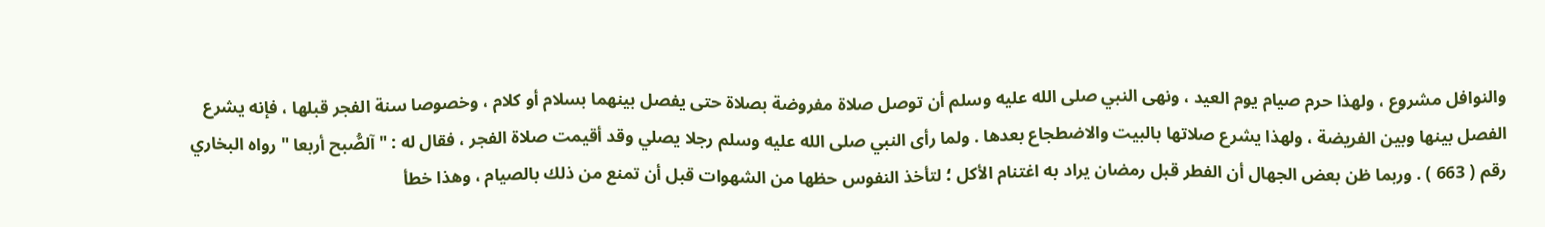والنوافل مشروع ، ولهذا حرم صيام يوم العيد ، ونهى النبي صلى الله عليه وسلم أن توصل صلاة مفروضة بصلاة حتى يفصل بينهما بسلام أو كلام ، وخصوصا سنة الفجر قبلها ، فإنه يشرع الفصل بينها وبين الفريضة ، ولهذا يشرع صلاتها بالبيت والاضطجاع بعدها . ولما رأى النبي صلى الله عليه وسلم رجلا يصلي وقد أقيمت صلاة الفجر ، فقال له : " آلصُّبح أربعا " رواه البخاري رقم ( 663 ) . وربما ظن بعض الجهال أن الفطر قبل رمضان يراد به اغتنام الأكل ؛ لتأخذ النفوس حظها من الشهوات قبل أن تمنع من ذلك بالصيام ، وهذا خطأ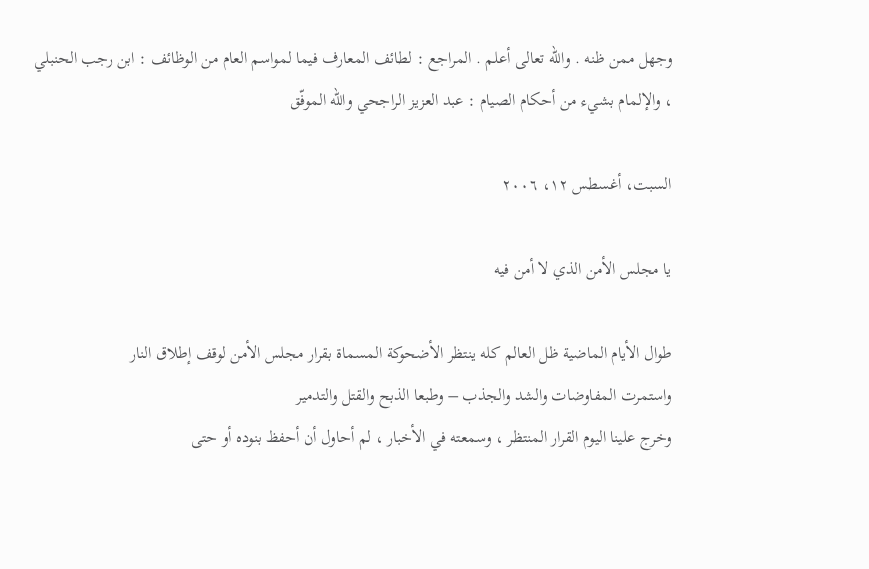وجهل ممن ظنه . والله تعالى أعلم . المراجع : لطائف المعارف فيما لمواسم العام من الوظائف : ابن رجب الحنبلي ، والإلمام بشيء من أحكام الصيام : عبد العزيز الراجحي والله الموفّق

السبت، أغسطس ١٢، ٢٠٠٦

يا مجلس الأمن الذي لا أمن فيه

طوال الأيام الماضية ظل العالم كله ينتظر الأضحوكة المسماة بقرار مجلس الأمن لوقف إطلاق النار
واستمرت المفاوضات والشد والجذب – وطبعا الذبح والقتل والتدمير
وخرج علينا اليوم القرار المنتظر ، وسمعته في الأخبار ، لم أحاول أن أحفظ بنوده أو حتى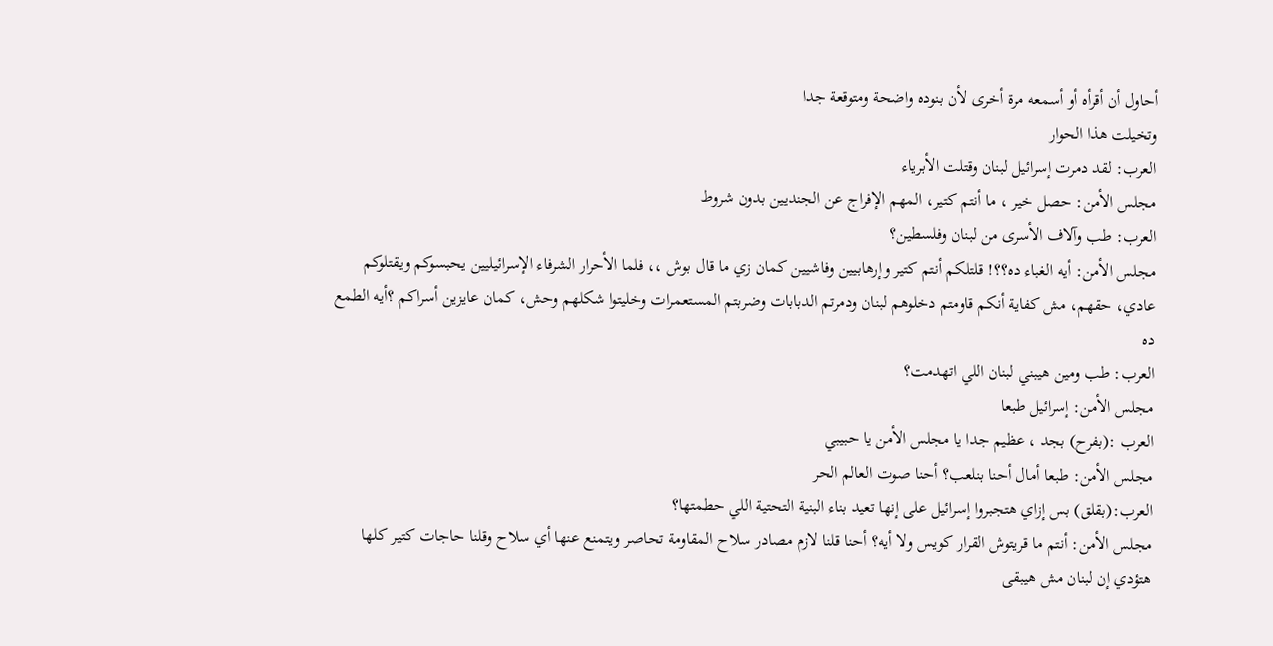أحاول أن أقرأه أو أسمعه مرة أخرى لأن بنوده واضحة ومتوقعة جدا
وتخيلت هذا الحوار
العرب: لقد دمرت إسرائيل لبنان وقتلت الأبرياء
مجلس الأمن: حصل خير ، ما أنتم كتير، المهم الإفراج عن الجنديين بدون شروط
العرب: طب وآلاف الأسرى من لبنان وفلسطين؟
مجلس الأمن: أيه الغباء ده؟؟! قلتلكم أنتم كتير وإرهابيين وفاشيين كمان زي ما قال بوش ،، فلما الأحرار الشرفاء الإسرائيليين يحبسوكم ويقتلوكم عادي، حقهم، مش كفاية أنكم قاومتم دخلوهم لبنان ودمرتم الدبابات وضربتم المستعمرات وخليتوا شكلهم وحش، كمان عايزين أسراكم ؟أيه الطمع ده
العرب: طب ومين هيبني لبنان اللي اتهدمت؟
مجلس الأمن: إسرائيل طبعا
العرب :(بفرح) بجد ، عظيم جدا يا مجلس الأمن يا حبيبي
مجلس الأمن: طبعا أمال أحنا بنلعب؟ أحنا صوت العالم الحر
العرب:(بقلق) بس إزاي هتجبروا إسرائيل على إنها تعيد بناء البنية التحتية اللي حطمتها؟
مجلس الأمن: أنتم ما قريتوش القرار كويس ولا أيه؟ أحنا قلنا لازم مصادر سلاح المقاومة تحاصر ويتمنع عنها أي سلاح وقلنا حاجات كتير كلها هتؤدي إن لبنان مش هيبقى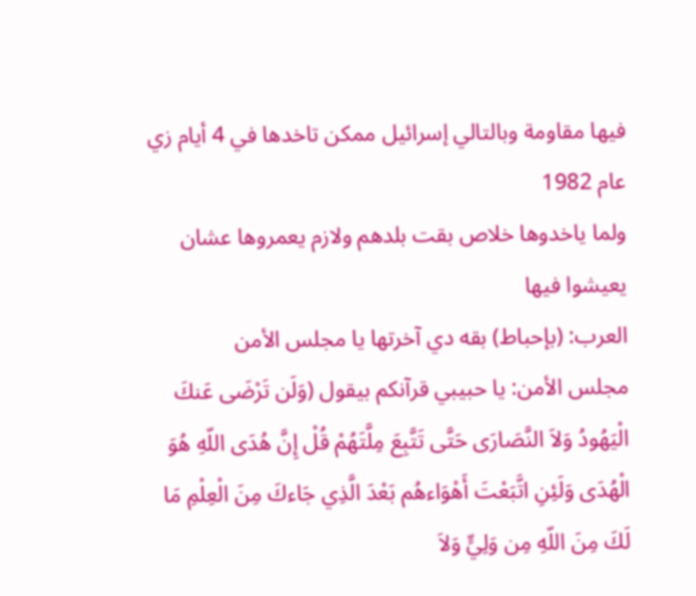فيها مقاومة وبالتالي إسرائيل ممكن تاخدها في 4 أيام زي عام 1982
ولما ياخدوها خلاص بقت بلدهم ولازم يعمروها عشان يعيشوا فيها
العرب: (بإحباط) بقه دي آخرتها يا مجلس الأمن
مجلس الأمن: يا حبيبي قرآنكم بيقول (وَلَن تَرْضَى عَنكَ الْيَهُودُ وَلاَ النَّصَارَى حَتَّى تَتَّبِعَ مِلَّتَهُمْ قُلْ إِنَّ هُدَى اللّهِ هُوَ الْهُدَى وَلَئِنِ اتَّبَعْتَ أَهْوَاءهُم بَعْدَ الَّذِي جَاءكَ مِنَ الْعِلْمِ مَا لَكَ مِنَ اللّهِ مِن وَلِيٍّ وَلاَ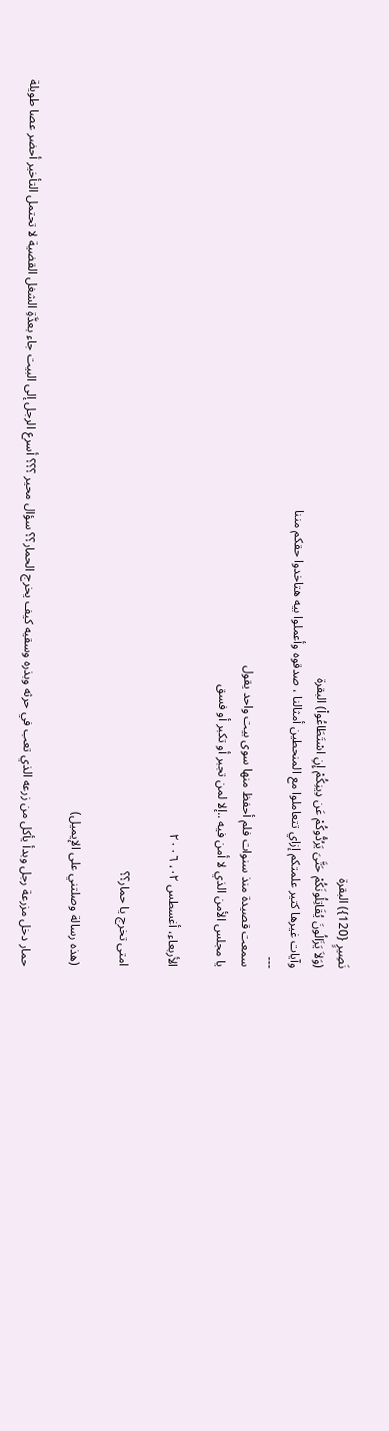نَصِيرٍ {120}) البقرة
(وَلاَ يَزَالُونَ يُقَاتِلُونَكُمْ حَتَّىَ يَرُدُّوكُمْ عَن دِينِكُمْ إِنِ اسْتَطَاعُواْ) البقرة
وآيات غيرها كتير علمتكم إزاي تتعاملوا مع المنحطين أمثالنا ، صدقوه وأعملوا بيه هتاخدوا حقكم مننا
---
سمعت قصيدة منذ سنوات فلم أحفظ منها سوى بيت واحد يقول
يا مجلس الأمن الذي لا أمن فيه ..إلا لمن تجبر أو تكبر أو فسق

الأربعاء، أغسطس ٠٢، ٢٠٠٦

امتى تخرج يا حمار؟؟

(هذه رسالة وصلتني على الإيميل)

حمار دخل مزرعة رجل وبدأ يأكل من زرعه الذي تعب في حرثه وبذره وسقيه كيف يخرج الحمار؟؟ سؤال محير ؟؟؟ أسرع الرجل إلى البيت جاء بعدَّةِ الشغل القضية لا تحتمل التأخير أحضر عصا طويلة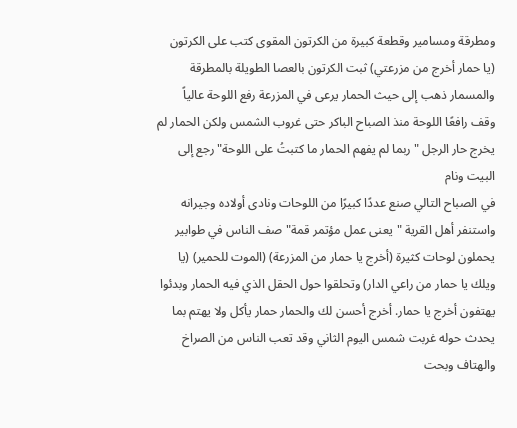ومطرقة ومسامير وقطعة كبيرة من الكرتون المقوى كتب على الكرتون (يا حمار أخرج من مزرعتي) ثبت الكرتون بالعصا الطويلة بالمطرقة والمسمار ذهب إلى حيث الحمار يرعى في المزرعة رفع اللوحة عالياً وقف رافعًا اللوحة منذ الصباح الباكر حتى غروب الشمس ولكن الحمار لم يخرج حار الرجل "ربما لم يفهم الحمار ما كتبتُ على اللوحة" رجع إلى البيت ونام
في الصباح التالي صنع عددًا كبيرًا من اللوحات ونادى أولاده وجيرانه واستنفر أهل القرية "يعنى عمل مؤتمر قمة" صف الناس في طوابير يحملون لوحات كثيرة (أخرج يا حمار من المزرعة) (الموت للحمير) (يا ويلك يا حمار من راعي الدار) وتحلقوا حول الحقل الذي فيه الحمار وبدئوا يهتفون أخرج يا حمار. أخرج أحسن لك والحمار حمار يأكل ولا يهتم بما يحدث حوله غربت شمس اليوم الثاني وقد تعب الناس من الصراخ والهتاف وبحت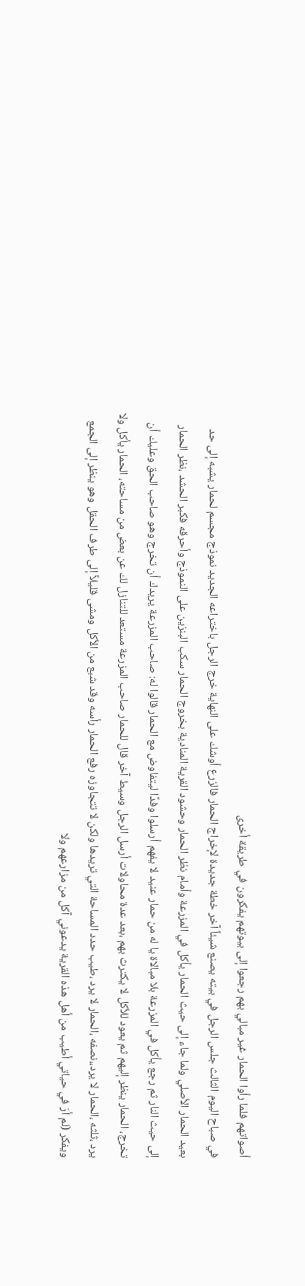أصواتهم فلما رأوا الحمار غير مبالي بهم رجعوا إلى بيوتهم يفكرون في طريقة أخرى
في صباح اليوم الثالث جلس الرجل في بيته يصنع شيئاً آخر خطة جديدة لإخراج الحمار فالزرع أوشك على النهاية خرج الرجل باختراعه الجديد نموذج مجسم لحمار يشبه إلى حد بعيد الحمار الأصلي ولما جاء إلى حيث الحمار يأكل في المزرعة وأمام نظر الحمار وحشود القرية المنادية بخروج الحمار سكب البنزين على النموذج وأحرقه فكبر الحشد ،نظر الحمار إلى حيث النار ثم رجع يأكل في المزرعة بلا مبالاة يا له من حمار عنيد لا يفهم أرسلوا وفدًا ليتفاوض مع الحمار قالوا له: صاحب المزرعة يريدك أن تخرج وهو صاحب الحق وعليك أن تخرج، الحمار ينظر إليهم ثم يعود للأكل لا يكترث بهم ،بعد عدة محاولات أرسل الرجل وسيط آخر قال للحمار صاحب المزرعة مستعد للتنازل لك عن بعض من مساحته، الحمار يأكل ولا يرد ،ثلثه ،الحمار لا يرد،،نصفه ،الحمار لا يرد ،طيب حدد المساحة التي تريدها ولكن لا تتجاوزه رفع الحمار رأسه وقد شبع من الأكل ومشى قليلاً إلى طرف الحقل وهو ينظر إلى الجمع ويفكر (لم أرَ في حياتي أطيب من أهل هذه القرية يدعوني آكل من مزارعهم ولا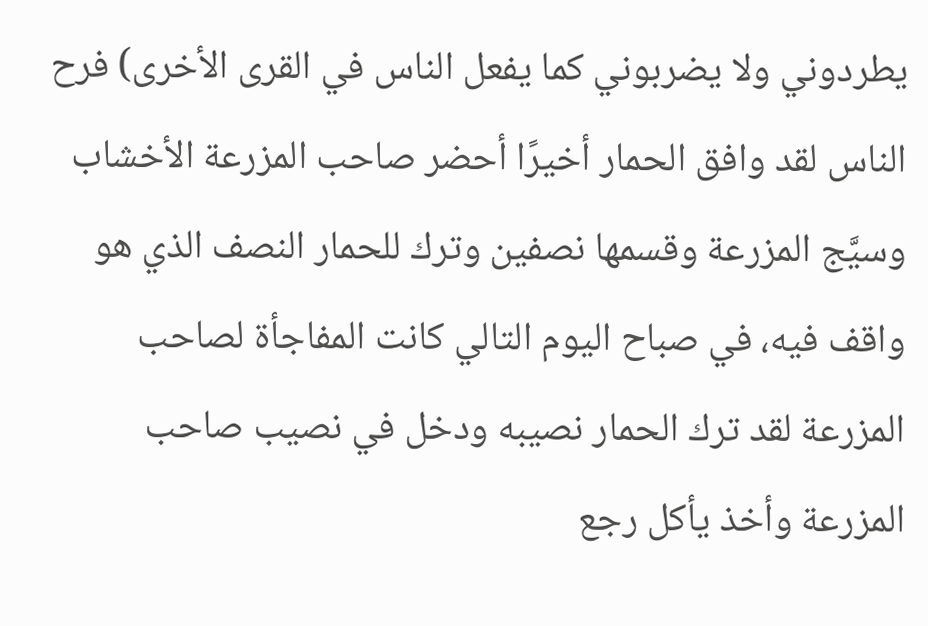يطردوني ولا يضربوني كما يفعل الناس في القرى الأخرى) فرح الناس لقد وافق الحمار أخيرًا أحضر صاحب المزرعة الأخشاب وسيَّج المزرعة وقسمها نصفين وترك للحمار النصف الذي هو واقف فيه، في صباح اليوم التالي كانت المفاجأة لصاحب المزرعة لقد ترك الحمار نصيبه ودخل في نصيب صاحب المزرعة وأخذ يأكل رجع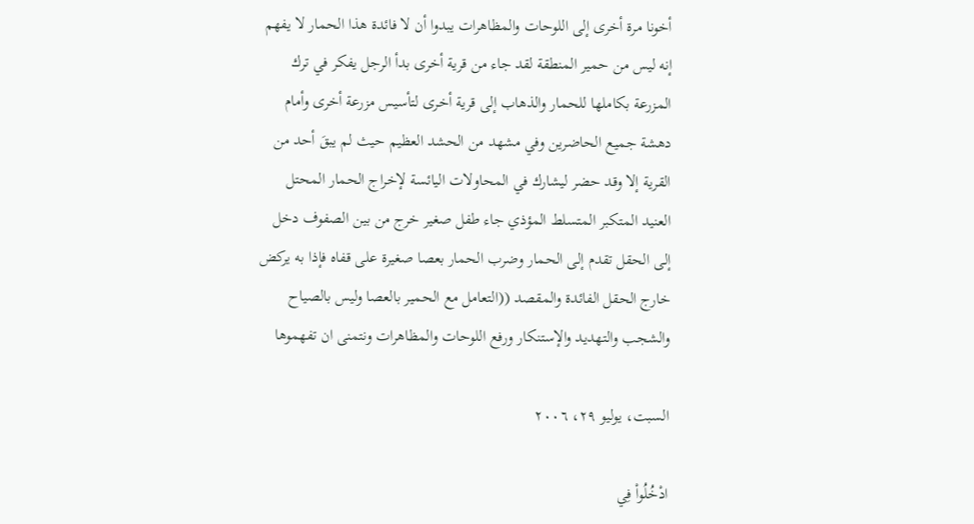أخونا مرة أخرى إلى اللوحات والمظاهرات يبدوا أن لا فائدة هذا الحمار لا يفهم إنه ليس من حمير المنطقة لقد جاء من قرية أخرى بدأ الرجل يفكر في ترك المزرعة بكاملها للحمار والذهاب إلى قرية أخرى لتأسيس مزرعة أخرى وأمام دهشة جميع الحاضرين وفي مشهد من الحشد العظيم حيث لم يبقَ أحد من القرية إلا وقد حضر ليشارك في المحاولات اليائسة لإخراج الحمار المحتل العنيد المتكبر المتسلط المؤذي جاء طفل صغير خرج من بين الصفوف دخل إلى الحقل تقدم إلى الحمار وضرب الحمار بعصا صغيرة على قفاه فإذا به يركض خارج الحقل الفائدة والمقصد ((التعامل مع الحمير بالعصا وليس بالصياح والشجب والتهديد والإستنكار ورفع اللوحات والمظاهرات ونتمنى ان تفهموها

السبت، يوليو ٢٩، ٢٠٠٦

ادْخُلُواْ فِي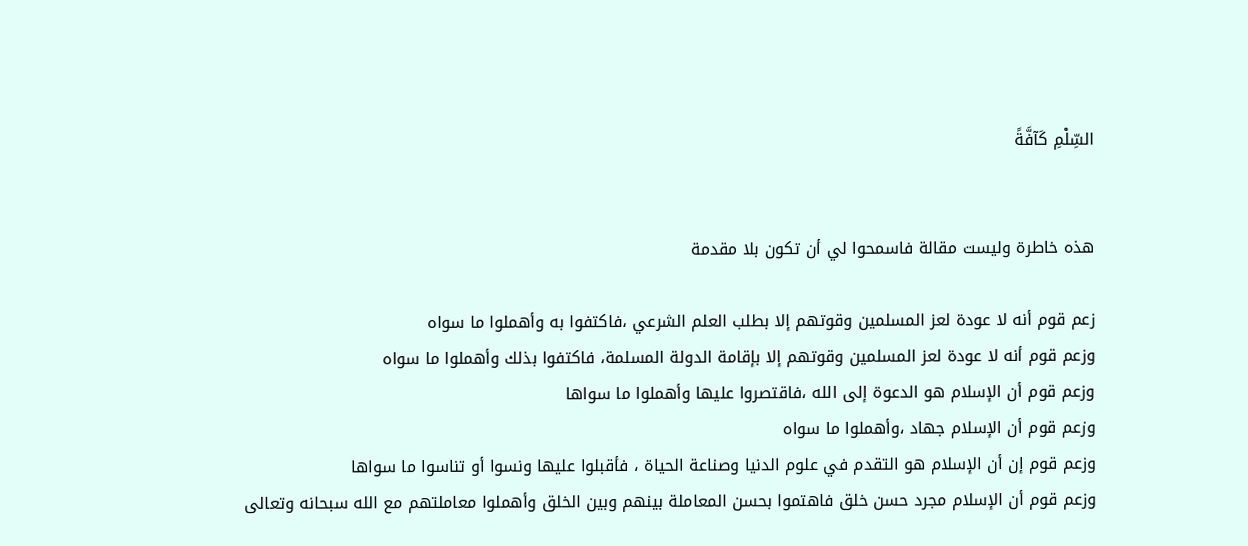السِّلْمِ كَآفَّةً


هذه خاطرة وليست مقالة فاسمحوا لي أن تكون بلا مقدمة

زعم قوم أنه لا عودة لعز المسلمين وقوتهم إلا بطلب العلم الشرعي ،فاكتفوا به وأهملوا ما سواه
وزعم قوم أنه لا عودة لعز المسلمين وقوتهم إلا بإقامة الدولة المسلمة، فاكتفوا بذلك وأهملوا ما سواه
وزعم قوم أن الإسلام هو الدعوة إلى الله ،فاقتصروا عليها وأهملوا ما سواها
وزعم قوم أن الإسلام جهاد ،وأهملوا ما سواه
وزعم قوم إن أن الإسلام هو التقدم في علوم الدنيا وصناعة الحياة ، فأقبلوا عليها ونسوا أو تناسوا ما سواها
وزعم قوم أن الإسلام مجرد حسن خلق فاهتموا بحسن المعاملة بينهم وبين الخلق وأهملوا معاملتهم مع الله سبحانه وتعالى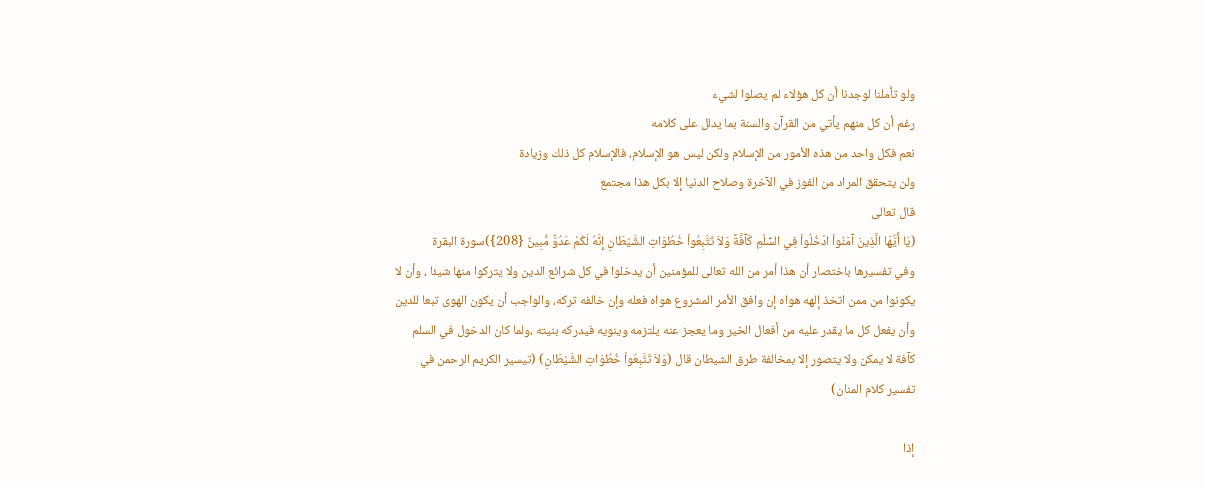ولو تأملنا لوجدنا أن كل هؤلاء لم يصلوا لشيء
رغم أن كل منهم يأتي من القرآن والسنة بما يدلل على كلامه
نعم فكل واحد من هذه الأمور من الإسلام ولكن ليس هو الإسلام، فالإسلام كل ذلك وزيادة
ولن يتحقق المراد من الفوز في الآخرة وصلاح الدنيا إلا بكل هذا مجتمع
قال تعالى
(يَا أَيُّهَا الَّذِينَ آمَنُواْ ادْخُلُواْ فِي السِّلْمِ كَآفَّةً وَلاَ تَتَّبِعُواْ خُطُوَاتِ الشَّيْطَانِ إِنَّهُ لَكُمْ عَدُوٌّ مُّبِينٌ {208})سورة البقرة
وفي تفسيرها باختصار أن هذا أمر من الله تعالى للمؤمنين أن يدخلوا في كل شرائع الدين ولا يتركوا منها شيئا ، وأن لا يكونوا من ممن اتخذ إلهه هواه إن وافق الأمر المشروع هواه فعله وإن خالفه تركه، والواجب أن يكون الهوى تبعا للدين وأن يفعل كل ما يقدر عليه من أفعال الخير وما يعجز عنه يلتزمه وينويه فيدركه بنيته ،ولما كان الدخول في السلم كآفة لا يمكن ولا يتصور إلا بمخالفة طرق الشيطان قال (وَلاَ تَتَّبِعُواْ خُطُوَاتِ الشَّيْطَانِ) (تيسير الكريم الرحمن في تفسير كلام المنان)

إذا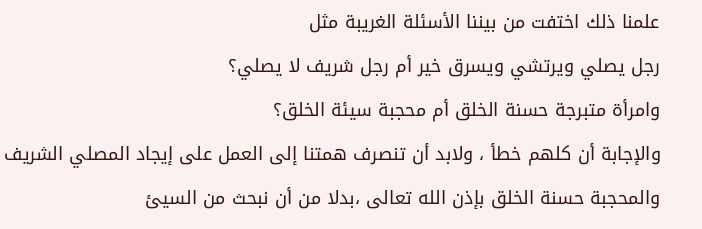علمنا ذلك اختفت من بيننا الأسئلة الغريبة مثل
رجل يصلي ويرتشي ويسرق خير أم رجل شريف لا يصلي؟
وامرأة متبرجة حسنة الخلق أم محجبة سيئة الخلق؟
والإجابة أن كلهم خطأ ، ولابد أن تنصرف همتنا إلى العمل على إيجاد المصلي الشريف والمحجبة حسنة الخلق بإذن الله تعالى ،بدلا من أن نبحث من السيئ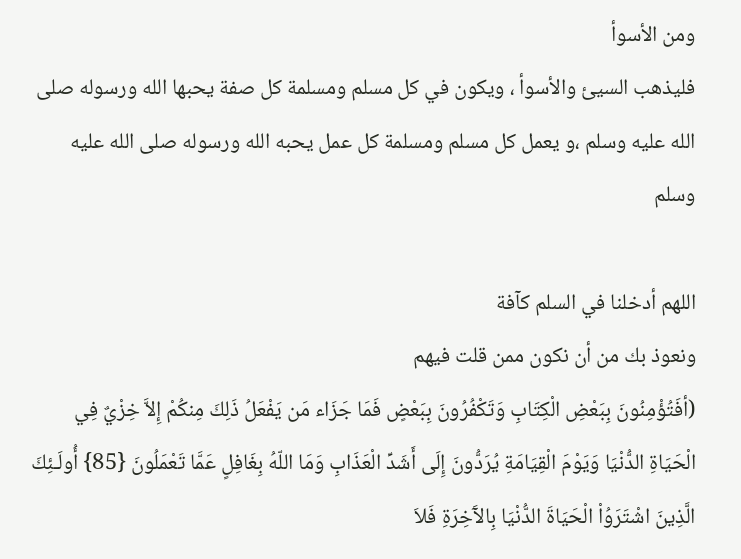ومن الأسوأ
فليذهب السيئ والأسوأ ، ويكون في كل مسلم ومسلمة كل صفة يحبها الله ورسوله صلى الله عليه وسلم ،و يعمل كل مسلم ومسلمة كل عمل يحبه الله ورسوله صلى الله عليه وسلم

اللهم أدخلنا في السلم كآفة
ونعوذ بك من أن نكون ممن قلت فيهم
(أفَتُؤْمِنُونَ بِبَعْضِ الْكِتَابِ وَتَكْفُرُونَ بِبَعْضٍ فَمَا جَزَاء مَن يَفْعَلُ ذَلِكَ مِنكُمْ إِلاَّ خِزْيٌ فِي الْحَيَاةِ الدُّنْيَا وَيَوْمَ الْقِيَامَةِ يُرَدُّونَ إِلَى أَشَدِّ الْعَذَابِ وَمَا اللّهُ بِغَافِلٍ عَمَّا تَعْمَلُونَ {85} أُولَـئِكَ الَّذِينَ اشْتَرَوُاْ الْحَيَاةَ الدُّنْيَا بِالآَخِرَةِ فَلاَ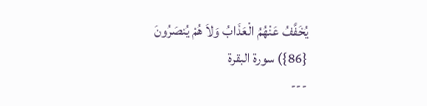يُخَفَّفُ عَنْهُمُ الْعَذَابُ وَلاَ هُمْ يُنصَرُونَ {86}) سورة البقرة
---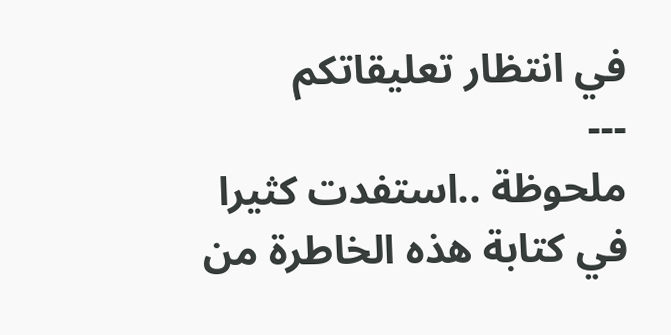في انتظار تعليقاتكم
---
ملحوظة ..استفدت كثيرا في كتابة هذه الخاطرة من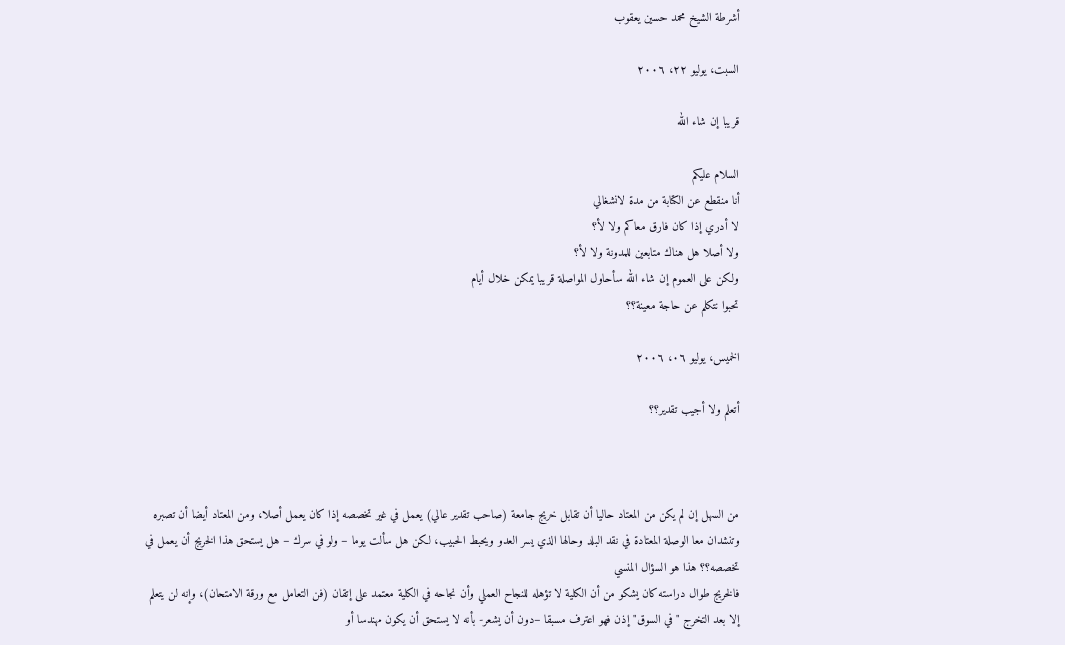أشرطة الشيخ محمد حسين يعقوب

السبت، يوليو ٢٢، ٢٠٠٦

قريبا إن شاء الله

السلام عليكم
أنا منقطع عن الكتابة من مدة لانشغالي
لا أدري إذا كان فارق معاكم ولا لأ؟
ولا أصلا هل هناك متابعين للمدونة ولا لأ؟
ولكن على العموم إن شاء الله سأحاول المواصلة قريبا يمكن خلال أيام
تحبوا نتكلم عن حاجة معينة؟؟

الخميس، يوليو ٠٦، ٢٠٠٦

أتعلم ولا أجيب تقدير؟؟



من السهل إن لم يكن من المعتاد حاليا أن تقابل خريج جامعة (صاحب تقدير عالي) يعمل في غير تخصصه إذا كان يعمل أصلا، ومن المعتاد أيضا أن تصبره وتنشدان معا الوصلة المعتادة في نقد البلد وحالها الذي يسر العدو ويحبط الحبيب، لكن هل سألت يوما – ولو في سرك – هل يستحق هذا الخريج أن يعمل في تخصصه؟؟ هذا هو السؤال المنسي
فالخريج طوال دراسته كان يشكو من أن الكلية لا تؤهله للنجاح العملي وأن نجاحه في الكلية معتمد على إتقان (فن التعامل مع ورقة الامتحان)، وإنه لن يتعلم إلا بعد التخرج " في السوق"إذن فهو اعترف مسبقا –دون أن يشعر- بأنه لا يستحق أن يكون مهندسا أو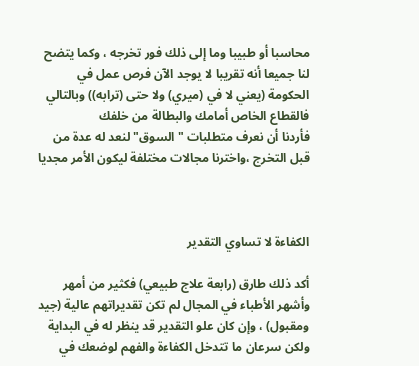محاسبا أو طبيبا وما إلى ذلك فور تخرجه ، وكما يتضح لنا جميعا أنه تقريبا لا يوجد الآن فرص عمل في الحكومة (يعني لا في (ميري) ولا حتى (ترابه)) وبالتالي فالقطاع الخاص أمامك والبطالة من خلفك
فأردنا أن نعرف متطلبات "السوق" لنعد له عدة من قبل التخرج ،واخترنا مجالات مختلفة ليكون الأمر مجديا



الكفاءة لا تساوي التقدير

أكد ذلك طارق (رابعة علاج طبيعي) فكثير من أمهر وأشهر الأطباء في المجال لم تكن تقديراتهم عالية (جيد ومقبول) ، وإن كان علو التقدير قد ينظر له في البداية ولكن سرعان ما تتدخل الكفاءة والفهم لوضعك في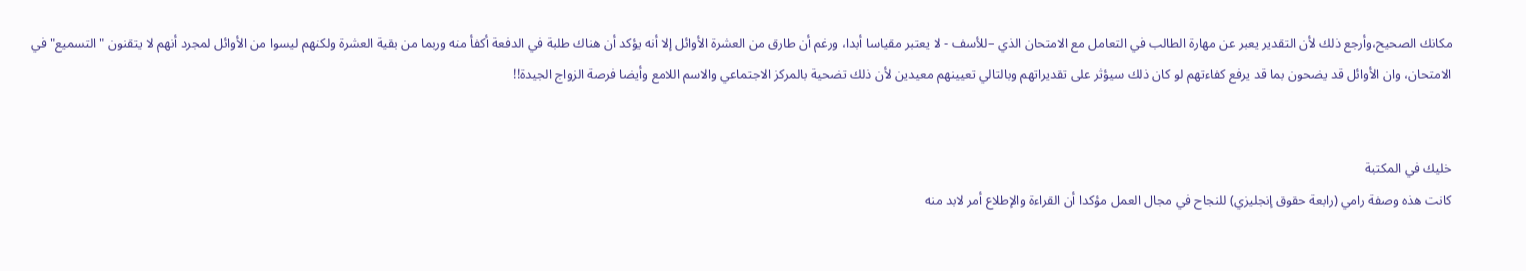مكانك الصحيح،وأرجع ذلك لأن التقدير يعبر عن مهارة الطالب في التعامل مع الامتحان الذي –للأسف - لا يعتبر مقياسا أبدا، ورغم أن طارق من العشرة الأوائل إلا أنه يؤكد أن هناك طلبة في الدفعة أكفأ منه وربما من بقية العشرة ولكنهم ليسوا من الأوائل لمجرد أنهم لا يتقنون "التسميع" في الامتحان، وان الأوائل قد يضحون بما قد يرفع كفاءتهم لو كان ذلك سيؤثر على تقديراتهم وبالتالي تعيينهم معيدين لأن ذلك تضحية بالمركز الاجتماعي والاسم اللامع وأيضا فرصة الزواج الجيدة!!


خليك في المكتبة
كانت هذه وصفة رامي (رابعة حقوق إنجليزي) للنجاح في مجال العمل مؤكدا أن القراءة والإطلاع أمر لابد منه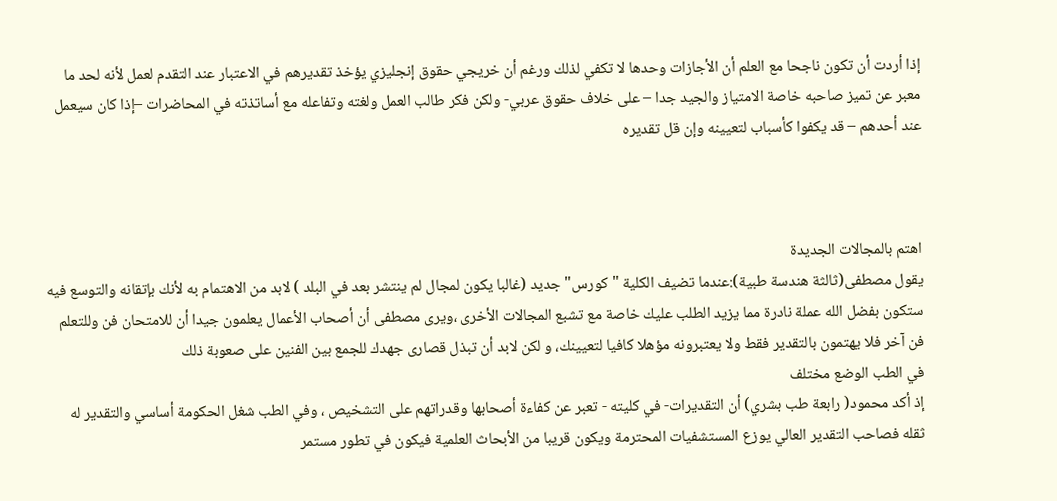إذا أردت أن تكون ناجحا مع العلم أن الأجازات وحدها لا تكفي لذلك ورغم أن خريجي حقوق إنجليزي يؤخذ تقديرهم في الاعتبار عند التقدم لعمل لأنه لحد ما معبر عن تميز صاحبه خاصة الامتياز والجيد جدا – على خلاف حقوق عربي- ولكن فكر طالب العمل ولغته وتفاعله مع أساتذته في المحاضرات –إذا كان سيعمل عند أحدهم – قد يكفوا كأسباب لتعيينه وإن قل تقديره



اهتم بالمجالات الجديدة
يقول مصطفى(ثالثة هندسة طبية):عندما تضيف الكلية "كورس" جديد (غالبا يكون لمجال لم ينتشر بعد في البلد ) لابد من الاهتمام به لأنك بإتقانه والتوسع فيه ستكون بفضل الله عملة نادرة مما يزيد الطلب عليك خاصة مع تشبع المجالات الأخرى ،ويرى مصطفى أن أصحاب الأعمال يعلمون جيدا أن للامتحان فن وللتعلم فن آخر فلا يهتمون بالتقدير فقط ولا يعتبرونه مؤهلا كافيا لتعيينك، و لكن لابد أن تبذل قصارى جهدك للجمع بين الفنين على صعوبة ذلك
في الطب الوضع مختلف
إذ أكد محمود( رابعة طب بشري) أن التقديرات- في كليته - تعبر عن كفاءة أصحابها وقدراتهم على التشخيص ، وفي الطب شغل الحكومة أساسي والتقدير له ثقله فصاحب التقدير العالي يوزع المستشفيات المحترمة ويكون قريبا من الأبحاث العلمية فيكون في تطور مستمر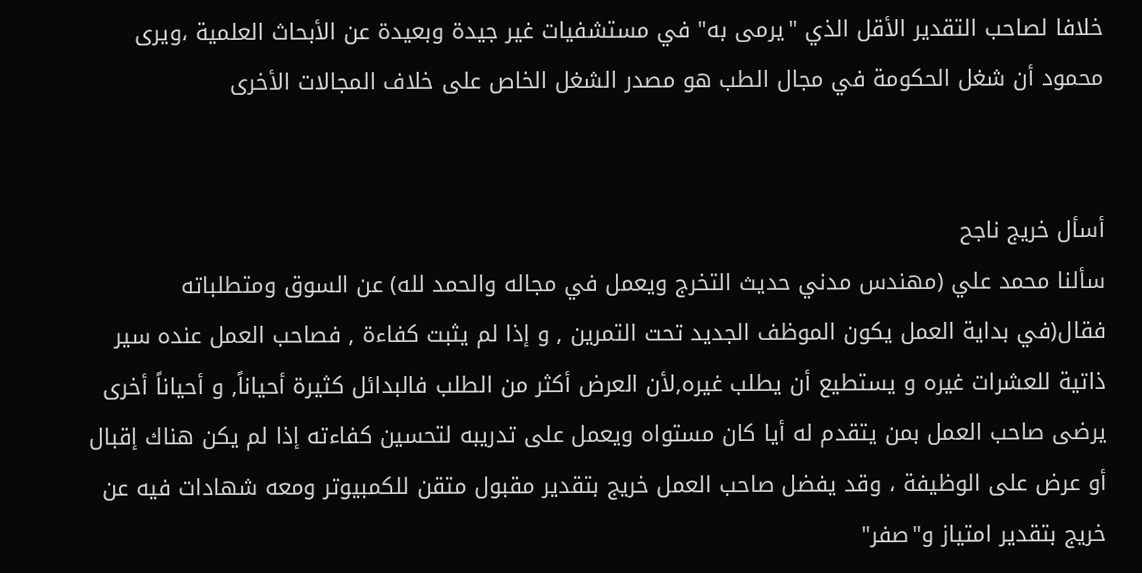خلافا لصاحب التقدير الأقل الذي "يرمى به" في مستشفيات غير جيدة وبعيدة عن الأبحاث العلمية ،ويرى محمود أن شغل الحكومة في مجال الطب هو مصدر الشغل الخاص على خلاف المجالات الأخرى


أسأل خريج ناجح
سألنا محمد علي (مهندس مدني حديث التخرج ويعمل في مجاله والحمد لله) عن السوق ومتطلباته
فقال(في بداية العمل يكون الموظف الجديد تحت التمرين , و إذا لم يثبت كفاءة , فصاحب العمل عنده سير ذاتية للعشرات غيره و يستطيع أن يطلب غيره,لأن العرض أكثر من الطلب فالبدائل كثيرة أحياناً, و أحياناً أخرى يرضى صاحب العمل بمن يتقدم له أيا كان مستواه ويعمل على تدريبه لتحسين كفاءته إذا لم يكن هناك إقبال أو عرض على الوظيفة ، وقد يفضل صاحب العمل خريج بتقدير مقبول متقن للكمبيوتر ومعه شهادات فيه عن خريج بتقدير امتياز و"صفر"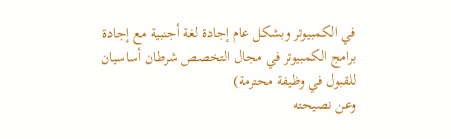في الكمبيوتر وبشكل عام إجادة لغة أجنبية مع إجادة برامج الكمبيوتر في مجال التخصص شرطان أساسيان للقبول في وظيفة محترمة)
وعن نصيحته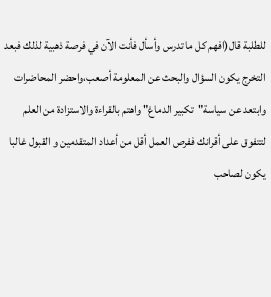للطلبة قال(افهم كل ما تدرس وأسأل فأنت الآن في فرصة ذهبية لذلك فبعد التخرج يكون السؤال والبحث عن المعلومة أصعب،واحضر المحاضرات وابتعد عن سياسة"تكبير الدماغ" واهتم بالقراءة والاستزادة من العلم لتتفوق على أقرانك ففرص العمل أقل من أعداد المتقدمين و القبول غالبا يكون لصاحب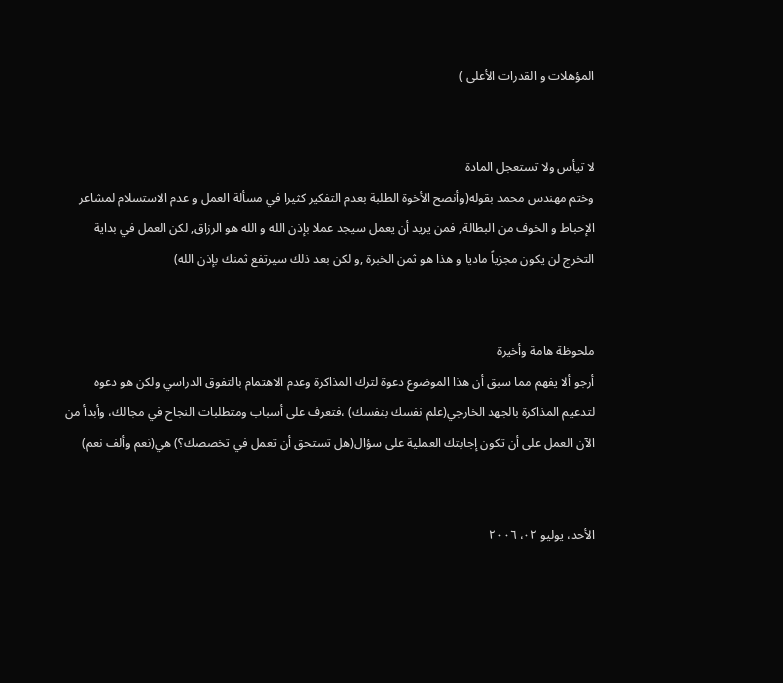المؤهلات و القدرات الأعلى )


لا تيأس ولا تستعجل المادة
وختم مهندس محمد بقوله(وأنصح الأخوة الطلبة بعدم التفكير كثيرا في مسألة العمل و عدم الاستسلام لمشاعر الإحباط و الخوف من البطالة, فمن يريد أن يعمل سيجد عملا بإذن الله و الله هو الرزاق, لكن العمل في بداية التخرج لن يكون مجزياً ماديا و هذا هو ثمن الخبرة ,و لكن بعد ذلك سيرتفع ثمنك بإذن الله)


ملحوظة هامة وأخيرة
أرجو ألا يفهم مما سبق أن هذا الموضوع دعوة لترك المذاكرة وعدم الاهتمام بالتفوق الدراسي ولكن هو دعوه لتدعيم المذاكرة بالجهد الخارجي(علم نفسك بنفسك) ،فتعرف على أسباب ومتطلبات النجاح في مجالك، وأبدأ من الآن العمل على أن تكون إجابتك العملية على سؤال(هل تستحق أن تعمل في تخصصك؟) هي(نعم وألف نعم)


الأحد، يوليو ٠٢، ٢٠٠٦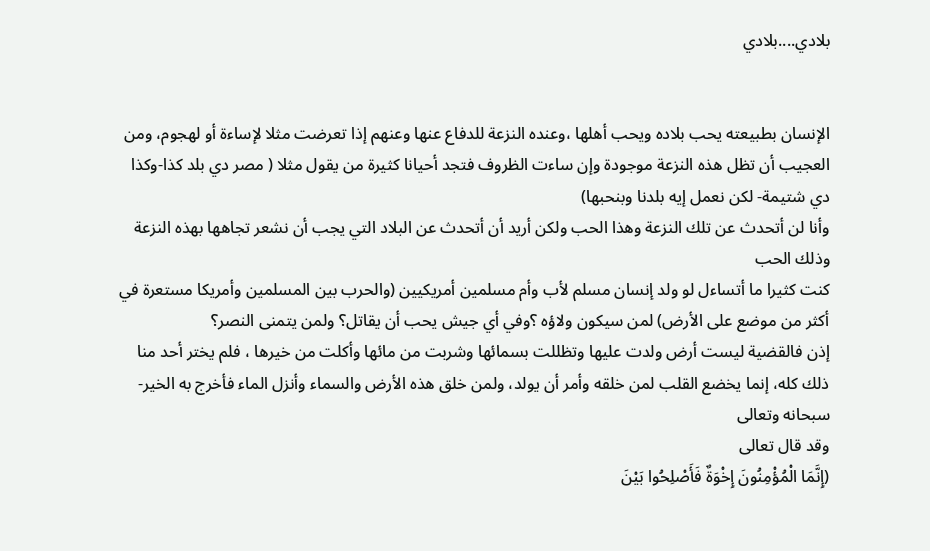بلادي....بلادي


الإنسان بطبيعته يحب بلاده ويحب أهلها ،وعنده النزعة للدفاع عنها وعنهم إذا تعرضت مثلا لإساءة أو لهجوم، ومن العجيب أن تظل هذه النزعة موجودة وإن ساءت الظروف فتجد أحيانا كثيرة من يقول مثلا ( مصر دي بلد كذا-وكذا دي شتيمة- لكن نعمل إيه بلدنا وبنحبها)
وأنا لن أتحدث عن تلك النزعة وهذا الحب ولكن أريد أن أتحدث عن البلاد التي يجب أن نشعر تجاهها بهذه النزعة وذلك الحب
كنت كثيرا ما أتساءل لو ولد إنسان مسلم لأب وأم مسلمين أمريكيين (والحرب بين المسلمين وأمريكا مستعرة في أكثر من موضع على الأرض) لمن سيكون ولاؤه ؟وفي أي جيش يحب أن يقاتل؟ ولمن يتمنى النصر؟
إذن فالقضية ليست أرض ولدت عليها وتظللت بسمائها وشربت من مائها وأكلت من خيرها ، فلم يختر أحد منا ذلك كله، إنما يخضع القلب لمن خلقه وأمر أن يولد، ولمن خلق هذه الأرض والسماء وأنزل الماء فأخرج به الخير-سبحانه وتعالى
وقد قال تعالى
(إِنَّمَا الْمُؤْمِنُونَ إِخْوَةٌ فَأَصْلِحُوا بَيْنَ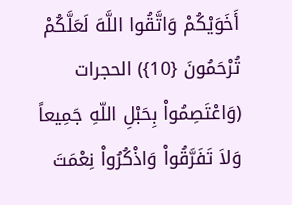أَخَوَيْكُمْ وَاتَّقُوا اللَّهَ لَعَلَّكُمْ تُرْحَمُونَ {10}) الحجرات
(وَاعْتَصِمُواْ بِحَبْلِ اللّهِ جَمِيعاً وَلاَ تَفَرَّقُواْ وَاذْكُرُواْ نِعْمَتَ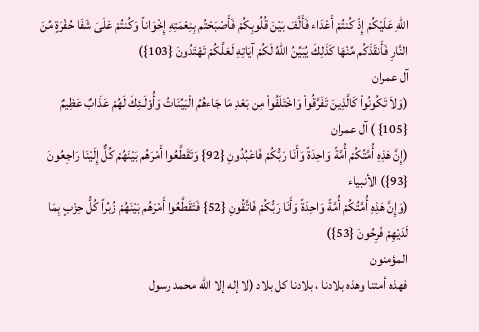اللّهِ عَلَيْكُمْ إِذْ كُنتُمْ أَعْدَاء فَأَلَّفَ بَيْنَ قُلُوبِكُمْ فَأَصْبَحْتُم بِنِعْمَتِهِ إِخْوَاناً وَكُنتُمْ عَلَىَ شَفَا حُفْرَةٍ مِّنَ النَّارِ فَأَنقَذَكُم مِّنْهَا كَذَلِكَ يُبَيِّنُ اللّهُ لَكُمْ آيَاتِهِ لَعَلَّكُمْ تَهْتَدُونَ {103})
آل عمران
(وَلاَ تَكُونُواْ كَالَّذِينَ تَفَرَّقُواْ وَاخْتَلَفُواْ مِن بَعْدِ مَا جَاءهُمُ الْبَيِّنَاتُ وَأُوْلَـئِكَ لَهُمْ عَذَابٌ عَظِيمٌ {105} ) آل عمران
(إِنَّ هَذِهِ أُمَّتُكُمْ أُمَّةً وَاحِدَةً وَأَنَا رَبُّكُمْ فَاعْبُدُونِ {92} وَتَقَطَّعُوا أَمْرَهُم بَيْنَهُمْ كُلٌّ إِلَيْنَا رَاجِعُونَ {93}) الأنبياء
(وَإِنَّ هَذِهِ أُمَّتُكُمْ أُمَّةً وَاحِدَةً وَأَنَا رَبُّكُمْ فَاتَّقُونِ {52} فَتَقَطَّعُوا أَمْرَهُم بَيْنَهُمْ زُبُراً كُلُّ حِزْبٍ بِمَا لَدَيْهِمْ فَرِحُونَ {53})
المؤمنون
فهذه أمتنا وهذه بلادنا ، بلادنا كل بلاد (لا إله إلا الله محمد رسول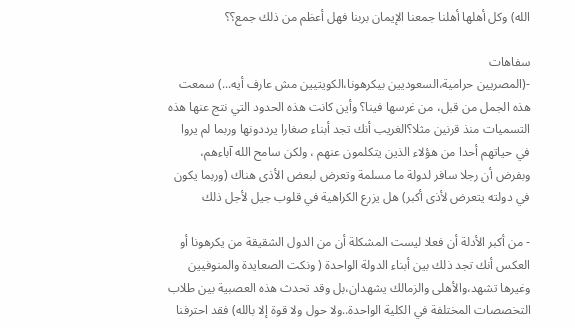الله) وكل أهلها أهلنا جمعنا الإيمان بربنا فهل أعظم من ذلك جمع؟؟

سفاهات
-(المصريين حرامية،السعوديين بيكرهونا،الكويتيين مش عارف أيه...) سمعت هذه الجمل من قبل، من غرسها فينا؟ وأين كانت هذه الحدود التي نتج عنها هذه التسميات منذ قرنين مثلا؟الغريب أنك تجد أبناء صغارا يرددونها وربما لم يروا في حياتهم أحدا من هؤلاء الذين يتكلمون عنهم ، ولكن سامح الله آباءهم، وبفرض أن رجلا سافر لدولة ما مسلمة وتعرض لبعض الأذى هناك (وربما يكون في دولته يتعرض لأذى أكبر) هل يزرع الكراهية في قلوب جيل لأجل ذلك

- من أكبر الأدلة أن فعلا ليست المشكلة أن من الدول الشقيقة من يكرهونا أو العكس أنك تجد ذلك بين أبناء الدولة الواحدة ( ونكت الصعايدة والمنوفيين وغيرها تشهد،والأهلى والزمالك يشهدان،بل وقد تحدث هذه العصبية بين طلاب التخصصات المختلفة في الكلية الواحدة..ولا حول ولا قوة إلا بالله) فقد احترفنا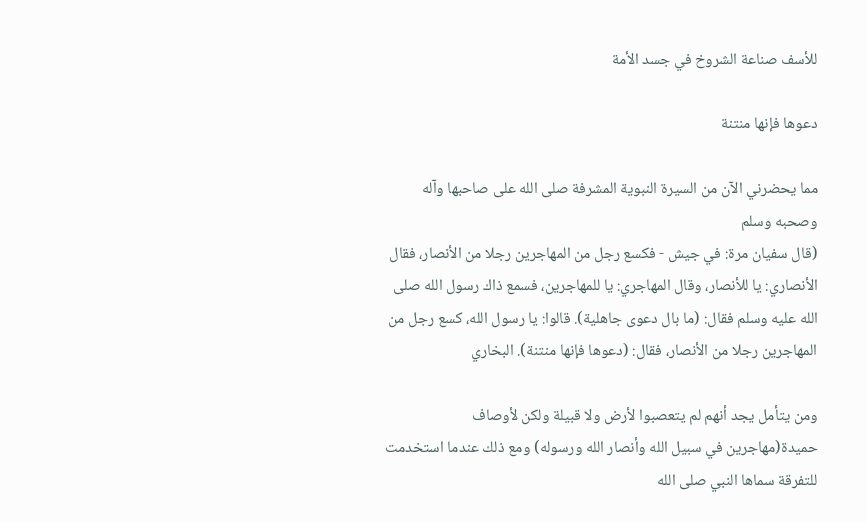للأسف صناعة الشروخ في جسد الأمة

دعوها فإنها منتنة

مما يحضرني الآن من السيرة النبوية المشرفة صلى الله على صاحبها وآله وصحبه وسلم
(قال سفيان مرة: في جيش - فكسع رجل من المهاجرين رجلا من الأنصار، فقال الأنصاري: يا للأنصار، وقال المهاجري: يا للمهاجرين، فسمع ذاك رسول الله صلى الله عليه وسلم فقال: (ما بال دعوى جاهلية). قالوا: يا رسول الله، كسع رجل من المهاجرين رجلا من الأنصار، فقال: (دعوها فإنها منتنة). البخاري

ومن يتأمل يجد أنهم لم يتعصبوا لأرض ولا قبيلة ولكن لأوصاف حميدة(مهاجرين في سبيل الله وأنصار الله ورسوله) ومع ذلك عندما استخدمت للتفرقة سماها النبي صلى الله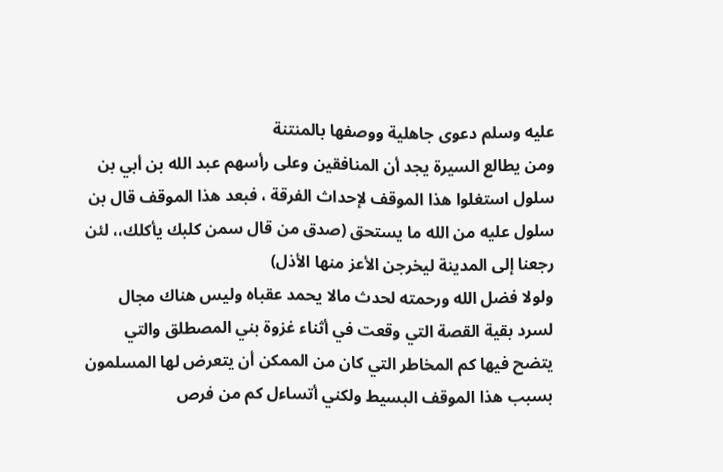عليه وسلم دعوى جاهلية ووصفها بالمنتنة
ومن يطالع السيرة يجد أن المنافقين وعلى رأسهم عبد الله بن أبي بن سلول استغلوا هذا الموقف لإحداث الفرقة ، فبعد هذا الموقف قال بن سلول عليه من الله ما يستحق (صدق من قال سمن كلبك يأكلك،، لئن رجعنا إلى المدينة ليخرجن الأعز منها الأذل)
ولولا فضل الله ورحمته لحدث مالا يحمد عقباه وليس هناك مجال لسرد بقية القصة التي وقعت في أثناء غزوة بني المصطلق والتي يتضح فيها كم المخاطر التي كان من الممكن أن يتعرض لها المسلمون بسبب هذا الموقف البسيط ولكني أتساءل كم من فرص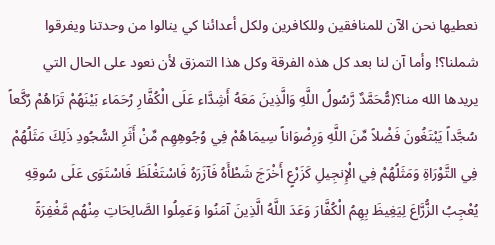نعطيها نحن الآن للمنافقين وللكافرين ولكل أعدائنا كي ينالوا من وحدتنا ويفرقوا شملنا؟! وأما آن لنا بعد كل هذه الفرقة وكل هذا التمزق لأن نعود على الحال التي يريدها الله منا؟(مُّحَمَّدٌ رَّسُولُ اللَّهِ وَالَّذِينَ مَعَهُ أَشِدَّاء عَلَى الْكُفَّارِ رُحَمَاء بَيْنَهُمْ تَرَاهُمْ رُكَّعاً سُجَّداً يَبْتَغُونَ فَضْلاً مِّنَ اللَّهِ وَرِضْوَاناً سِيمَاهُمْ فِي وُجُوهِهِم مِّنْ أَثَرِ السُّجُودِ ذَلِكَ مَثَلُهُمْ فِي التَّوْرَاةِ وَمَثَلُهُمْ فِي الْإِنجِيلِ كَزَرْعٍ أَخْرَجَ شَطْأَهُ فَآزَرَهُ فَاسْتَغْلَظَ فَاسْتَوَى عَلَى سُوقِهِ يُعْجِبُ الزُّرَّاعَ لِيَغِيظَ بِهِمُ الْكُفَّارَ وَعَدَ اللَّهُ الَّذِينَ آمَنُوا وَعَمِلُوا الصَّالِحَاتِ مِنْهُم مَّغْفِرَةً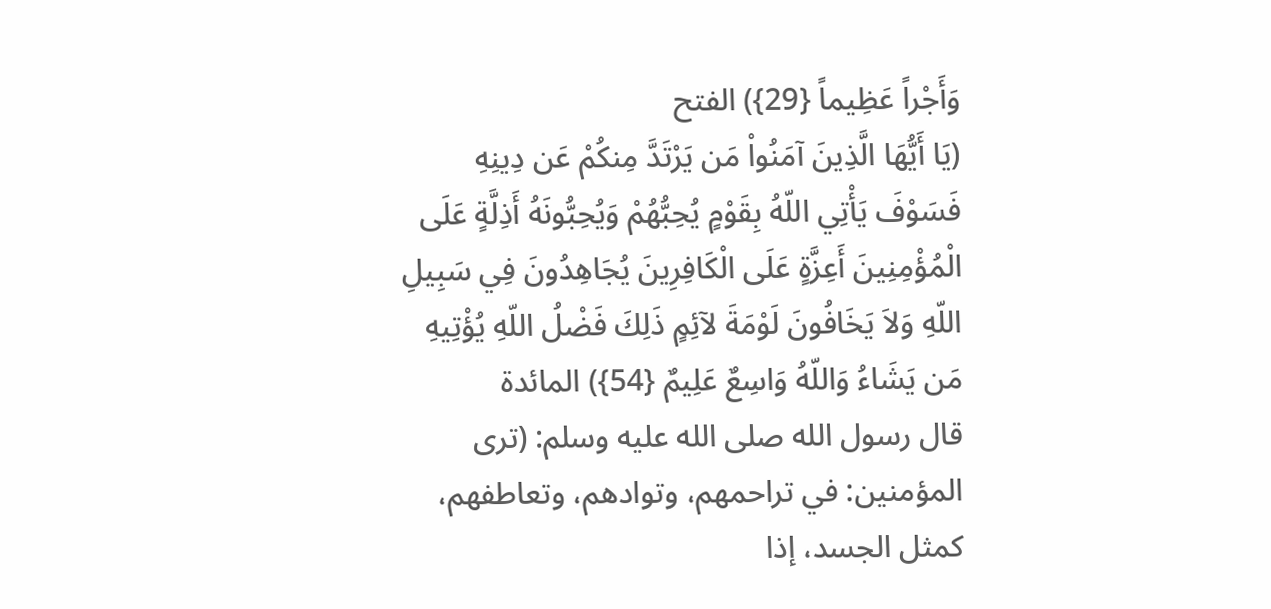وَأَجْراً عَظِيماً {29}) الفتح
(يَا أَيُّهَا الَّذِينَ آمَنُواْ مَن يَرْتَدَّ مِنكُمْ عَن دِينِهِ فَسَوْفَ يَأْتِي اللّهُ بِقَوْمٍ يُحِبُّهُمْ وَيُحِبُّونَهُ أَذِلَّةٍ عَلَى الْمُؤْمِنِينَ أَعِزَّةٍ عَلَى الْكَافِرِينَ يُجَاهِدُونَ فِي سَبِيلِ اللّهِ وَلاَ يَخَافُونَ لَوْمَةَ لآئِمٍ ذَلِكَ فَضْلُ اللّهِ يُؤْتِيهِ مَن يَشَاءُ وَاللّهُ وَاسِعٌ عَلِيمٌ {54}) المائدة
قال رسول الله صلى الله عليه وسلم: (ترى المؤمنين: في تراحمهم، وتوادهم، وتعاطفهم، كمثل الجسد، إذا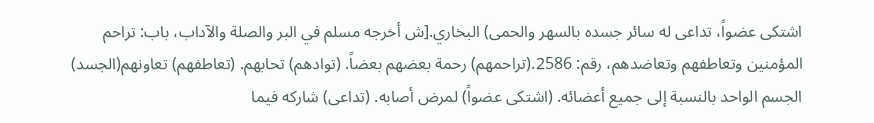اشتكى عضواً، تداعى له سائر جسده بالسهر والحمى) البخاري.[ش أخرجه مسلم في البر والصلة والآداب، باب: تراحم المؤمنين وتعاطفهم وتعاضدهم، رقم: 2586.(تراحمهم) رحمة بعضهم بعضاً. (توادهم) تحابهم. (تعاطفهم) تعاونهم(الجسد) الجسم الواحد بالنسبة إلى جميع أعضائه. (اشتكى عضواً) لمرض أصابه. (تداعى) شاركه فيما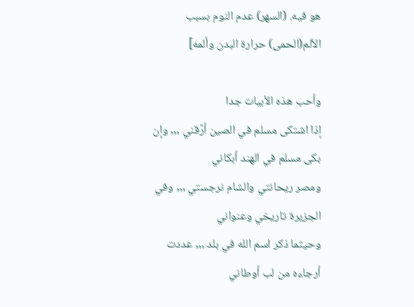هو فيه. (السهر) عدم النوم بسبب الألم(الحمى) حرارة البدن وألمه]

وأحب هذه الأبيات جدا
إذا اشتكى مسلم في الصين أرَّقني ,,, وإن بكى مسلم في الهند أبكاني
ومصر ريحانتي والشام نرجستي ,,, وفي الجزيرة تاريخي وعنواني
وحيثما ذكر اسم الله في بلد ,,, عددت أرجاءه من لب أوطاني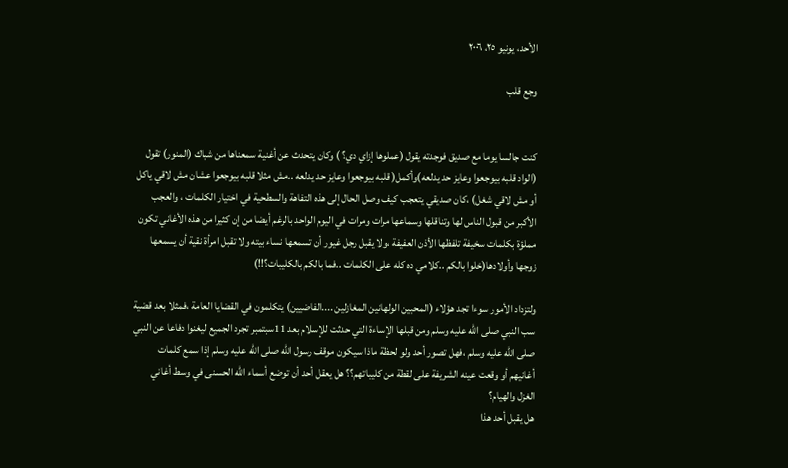الأحد، يونيو ٢٥، ٢٠٠٦

وجع قلب


كنت جالسا يوما مع صديق فوجدته يقول (عملوها إزاي دي؟ ) وكان يتحدث عن أغنية سمعناها من شباك (المنور) تقول (الواد قلبه بيوجعوا وعايز حد يدلعه)وأكمل( قلبه بيوجعوا وعايز حد يدلعه ..مش مثلا قلبه بيوجعوا عشان مش لاقي ياكل أو مش لاقي شغل) ،كان صديقي يتعجب كيف وصل الحال إلى هذه التفاهة والسطحية في اختيار الكلمات ، والعجب الأكبر من قبول الناس لها وتناقلها وسماعها مرات ومرات في اليوم الواحد بالرغم أيضا من إن كثيرا من هذه الأغاني تكون مملؤة بكلمات سخيفة تلفظها الأذن العفيفة ،ولا يقبل رجل غيور أن تسمعها نساء بيته ولا تقبل امرأة نقية أن يسمعها زوجها وأولادها(خلوا بالكم ..كلامي ده كله على الكلمات ..فما بالكم بالكليبات؟!!)

ولتزداد الأمور سوءا تجد هؤلاء (المحبين الولهانين المغازلين ....الفاضيين) يتكلمون في القضايا العامة ،فمثلا بعد قضية سب النبي صلى الله عليه وسلم ومن قبلها الإساءة التي حدثت للإسلام بعد 11سبتمبر تجرد الجميع ليغنوا دفاعا عن النبي صلى الله عليه وسلم ،فهل تصور أحد ولو لحظة ماذا سيكون موقف رسول الله صلى الله عليه وسلم إذا سمع كلمات أغانيهم أو وقعت عينه الشريفة على لقطة من كليباتهم؟؟ هل يعقل أحد أن توضع أسماء الله الحسنى في وسط أغاني الغزل والهيام؟
هل يقبل أحد هذا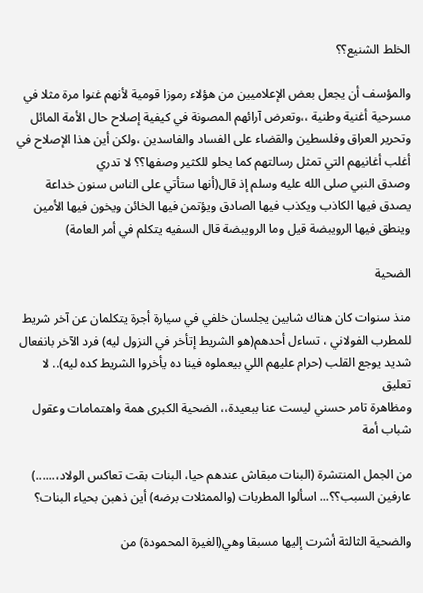الخلط الشنيع؟؟

والمؤسف أن يجعل بعض الإعلاميين من هؤلاء رموزا قومية لأنهم غنوا مرة مثلا في مسرحية أغنية وطنية ،،وتعرض آرائهم المصونة في كيفية إصلاح حال الأمة المائل وتحرير العراق وفلسطين والقضاء على الفساد والفاسدين ،ولكن أين هذا الإصلاح في أغلب أغانيهم التي تمثل رسالتهم كما يحلو للكثير وصفها؟؟ لا تدري
وصدق النبي صلى الله عليه وسلم إذ قال(أنها ستأتي على الناس سنون خداعة يصدق فيها الكاذب ويكذب فيها الصادق ويؤتمن فيها الخائن ويخون فيها الأمين وينطق فيها الرويبضة قيل وما الرويبضة قال السفيه يتكلم في أمر العامة)

الضحية

منذ سنوات كان هناك شابين يجلسان خلفي في سيارة أجرة يتكلمان عن آخر شريط للمطرب الفولاني ، تساءل أحدهم(هو الشريط إتأخر في النزول ليه) فرد الآخر بانفعال شديد يوجع القلب (حرام عليهم اللي بيعملوه فينا ده يأخروا الشريط كده ليه).. لا تعليق
ومظاهرة تامر حسني ليست عنا ببعيدة،، الضحية الكبرى همة واهتمامات وعقول شباب أمة

من الجمل المنتشرة (البنات مبقاش عندهم حيا، البنات بقت تعاكس الولاد،......) عارفين السبب؟؟... اسألوا المطربات (والممثلات برضه) أين ذهبن بحياء البنات؟

والضحية الثالثة أشرت إليها مسبقا وهي(الغيرة المحمودة) من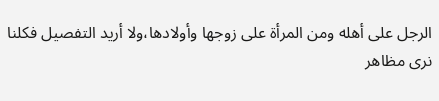الرجل على أهله ومن المرأة على زوجها وأولادها،ولا أريد التفصيل فكلنا نرى مظاهر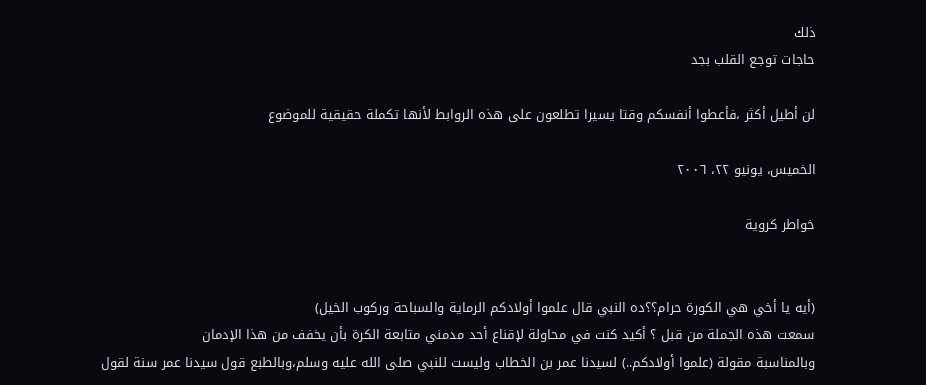ذلك
حاجات توجع القلب بجد

لن أطيل أكثر ،فأعطوا أنفسكم وقتا يسيرا تطلعون على هذه الروابط لأنها تكملة حقيقية للموضوع

الخميس، يونيو ٢٢، ٢٠٠٦

خواطر كروية


(أيه يا أخي هي الكورة حرام؟؟ده النبي قال علموا أولادكم الرماية والسباحة وركوب الخيل)
سمعت هذه الجملة من قبل ؟ أكيد كنت في محاولة لإقناع أحد مدمني متابعة الكرة بأن يخفف من هذا الإدمان
وبالمناسبة مقولة (علموا أولادكم..) لسيدنا عمر بن الخطاب وليست للنبي صلى الله عليه وسلم،وبالطبع قول سيدنا عمر سنة لقول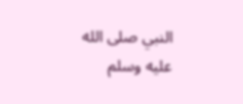النبي صلى الله عليه وسلم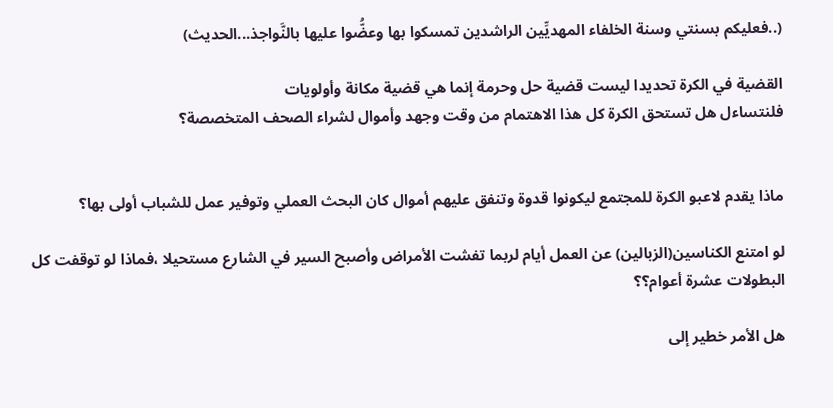(..فعليكم بسنتي وسنة الخلفاء المهديِّين الراشدين تمسكوا بها وعضُّوا عليها بالنَّواجذ...الحديث)

القضية في الكرة تحديدا ليست قضية حل وحرمة إنما هي قضية مكانة وأولويات
فلنتساءل هل تستحق الكرة كل هذا الاهتمام من وقت وجهد وأموال لشراء الصحف المتخصصة؟


ماذا يقدم لاعبو الكرة للمجتمع ليكونوا قدوة وتنفق عليهم أموال كان البحث العملي وتوفير عمل للشباب أولى بها؟

لو امتنع الكناسين(الزبالين) عن العمل أيام لربما تفشت الأمراض وأصبح السير في الشارع مستحيلا ،فماذا لو توقفت كل البطولات عشرة أعوام؟؟

هل الأمر خطير إلى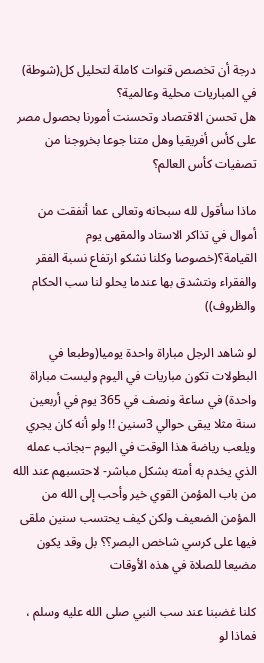درجة أن تخصص قنوات كاملة لتحليل كل(شوطة) في المباريات محلية وعالمية؟
هل تحسن الاقتصاد وتحسنت أمورنا بحصول مصر على كأس أفريقيا وهل متنا جوعا بخروجنا من تصفيات كأس العالم؟

ماذا سأقول لله سبحانه وتعالى عما أنفقت من أموال في تذاكر الاستاد والمقهى يوم القيامة؟(خصوصا وكلنا نشكو ارتفاع نسبة الفقر والفقراء ونتشدق بها عندما يحلو لنا سب الحكام والظروف))

لو شاهد الرجل مباراة واحدة يوميا(وطبعا في البطولات تكون مباريات في اليوم وليست مباراة واحدة) في ساعة ونصف في 365 يوم في أربعين سنة مثلا يبقى حوالي 3سنين !! ولو أنه كان يجري ويلعب رياضة هذا الوقت في اليوم –بجانب عمله الذي يخدم به أمته بشكل مباشر- لاحتسبهم عند الله من باب المؤمن القوي خير وأحب إلى الله من المؤمن الضعيف ولكن كيف يحتسب سنين ملقى فيها على كرسي شاخص البصر؟؟ بل وقد يكون مضيعا للصلاة في هذه الأوقات

كلنا غضبنا عند سب النبي صلى الله عليه وسلم ، فماذا لو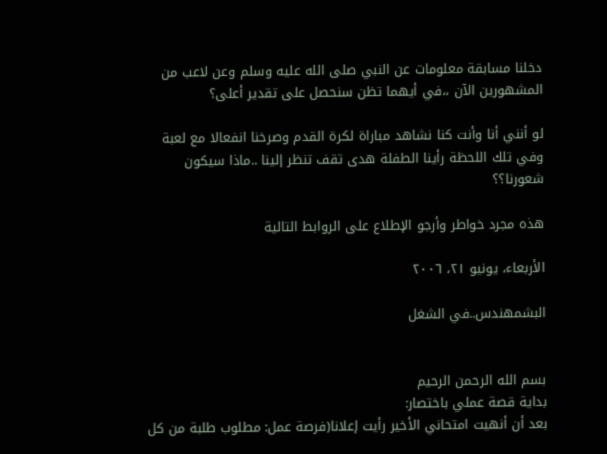دخلنا مسابقة معلومات عن النبي صلى الله عليه وسلم وعن لاعب من المشهورين الآن ،،في أيهما تظن سنحصل على تقدير أعلى؟

لو أنني أنا وأنت كنا نشاهد مباراة لكرة القدم وصرخنا انفعالا مع لعبة وفي تلك اللحظة رأينا الطفلة هدى تقف تنظر إلينا ..ماذا سيكون شعورنا؟؟

هذه مجرد خواطر وأرجو الإطلاع على الروابط التالية

الأربعاء، يونيو ٢١، ٢٠٠٦

البشمهندس..في الشغل


بسم الله الرحمن الرحيم
بداية قصة عملي باختصار:
بعد أن أنهيت امتحاني الأخير رأيت إعلانا(فرصة عمل: مطلوب طلبة من كل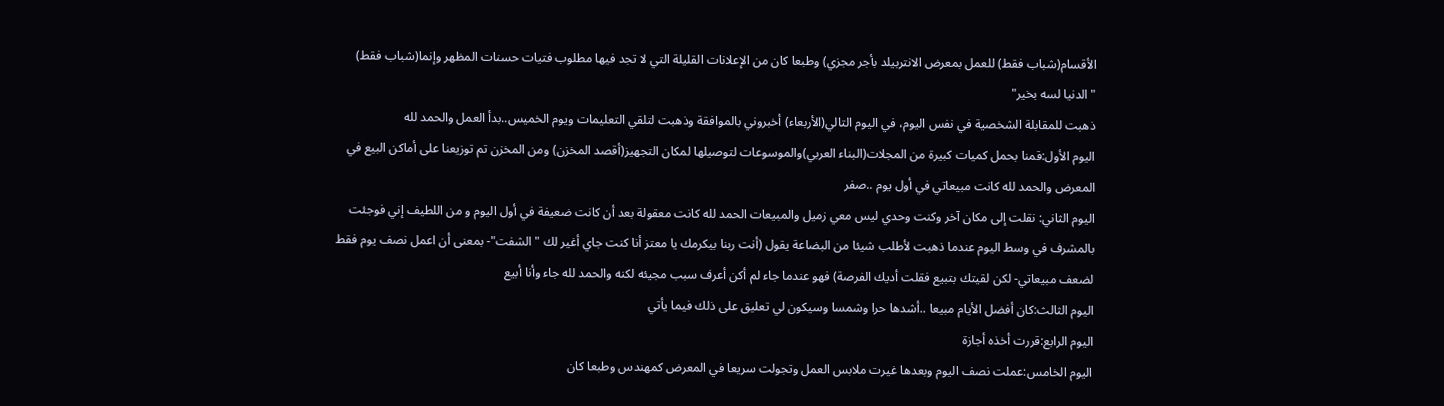الأقسام(شباب فقط) للعمل بمعرض الانتربيلد بأجر مجزي) وطبعا كان من الإعلانات القليلة التي لا تجد فيها مطلوب فتيات حسنات المظهر وإنما(شباب فقط) "الدنيا لسه بخير"
ذهبت للمقابلة الشخصية في نفس اليوم، في اليوم التالي(الأربعاء) أخبروني بالموافقة وذهبت لتلقي التعليمات ويوم الخميس..بدأ العمل والحمد لله
اليوم الأول:قمنا بحمل كميات كبيرة من المجلات(البناء العربي)والموسوعات لتوصيلها لمكان التجهيز(أقصد المخزن) ومن المخزن تم توزيعنا على أماكن البيع في المعرض والحمد لله كانت مبيعاتي في أول يوم ..صفر
اليوم الثاني: نقلت إلى مكان آخر وكنت وحدي ليس معي زميل والمبيعات الحمد لله كانت معقولة بعد أن كانت ضعيفة في أول اليوم و من اللطيف إني فوجئت بالمشرف في وسط اليوم عندما ذهبت لأطلب شيئا من البضاعة يقول (أنت ربنا بيكرمك يا معتز أنا كنت جاي أغير لك "الشفت"- بمعنى أن اعمل نصف يوم فقط لضعف مبيعاتي- لكن لقيتك بتبيع فقلت أديك الفرصة) فهو عندما جاء لم أكن أعرف سبب مجيئه لكنه والحمد لله جاء وأنا أبيع
اليوم الثالث:كان أفضل الأيام مبيعا ..أشدها حرا وشمسا وسيكون لي تعليق على ذلك فيما يأتي
اليوم الرابع:قررت أخذه أجازة
اليوم الخامس:عملت نصف اليوم وبعدها غيرت ملابس العمل وتجولت سريعا في المعرض كمهندس وطبعا كان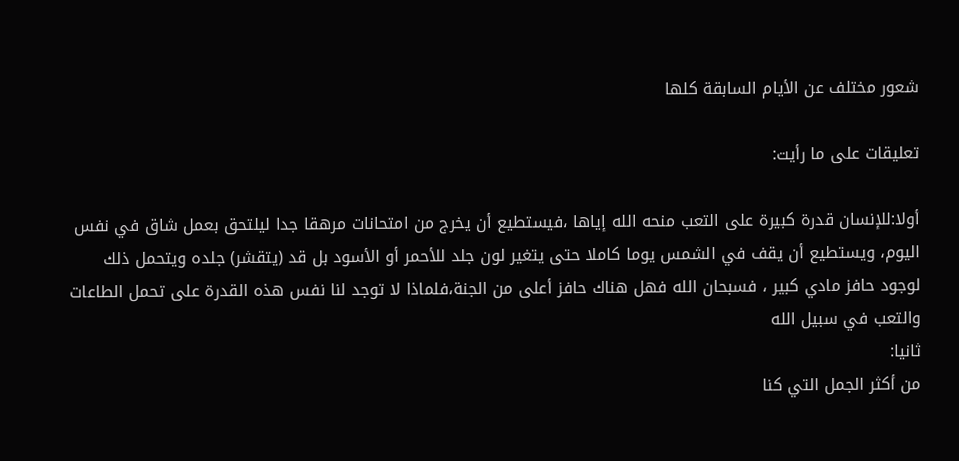شعور مختلف عن الأيام السابقة كلها

تعليقات على ما رأيت:

أولا:للإنسان قدرة كبيرة على التعب منحه الله إياها ،فيستطيع أن يخرج من امتحانات مرهقا جدا ليلتحق بعمل شاق في نفس اليوم، ويستطيع أن يقف في الشمس يوما كاملا حتى يتغير لون جلد للأحمر أو الأسود بل قد (يتقشر) جلده ويتحمل ذلك لوجود حافز مادي كبير ، فسبحان الله فهل هناك حافز أعلى من الجنة،فلماذا لا توجد لنا نفس هذه القدرة على تحمل الطاعات والتعب في سبيل الله
ثانيا:
من أكثر الجمل التي كنا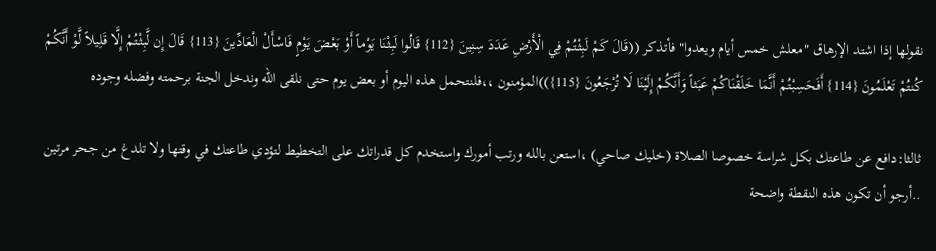نقولها إذا اشتد الإرهاق "معلش خمس أيام ويعدوا" فأتذكر ((قَالَ كَمْ لَبِثْتُمْ فِي الْأَرْضِ عَدَدَ سِنِينَ {112} قَالُوا لَبِثْنَا يَوْماً أَوْ بَعْضَ يَوْمٍ فَاسْأَلْ الْعَادِّينَ {113} قَالَ إِن لَّبِثْتُمْ إِلَّا قَلِيلاً لَّوْ أَنَّكُمْ كُنتُمْ تَعْلَمُونَ {114} أَفَحَسِبْتُمْ أَنَّمَا خَلَقْنَاكُمْ عَبَثاً وَأَنَّكُمْ إِلَيْنَا لَا تُرْجَعُونَ {115}))المؤمنون ،،فلنتحمل هذه اليوم أو بعض يوم حتى نلقى الله وندخل الجنة برحمته وفضله وجوده

ثالثا:دافع عن طاعتك بكل شراسة خصوصا الصلاة (خليك صاحي) ،استعن بالله ورتب أمورك واستخدم كل قدراتك على التخطيط لتؤدي طاعتك في وقتها ولا تلدغ من جحر مرتين ..أرجو أن تكون هذه النقطة واضحة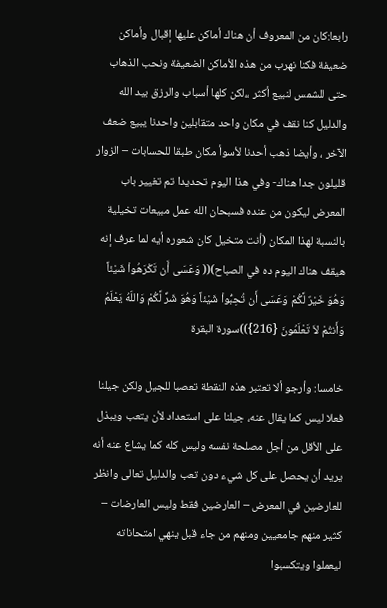رابعا:كان من المعروف أن هناك أماكن عليها إقبال وأماكن ضعيفة فكنا نهرب من هذه الأماكن الضعيفة ونحب الذهاب حتى للشمس لنبيع أكثر ،،لكن كلها أسباب والرزق بيد الله والدليل كنا نقف في مكان واحد متقابلين واحدنا يبيع ضعف الآخر ، وأيضا ذهب أحدنا لأسوأ مكان طبقا للحسابات – الزوار قليلون جدا هناك- وفي هذا اليوم تحديدا تم تغيير باب المعرض ليكون من عنده فسبحان الله عمل مبيعات تخيلية بالنسبة لهذا المكان (أنت متخيل كان شعوره أيه لما عرف إنه هيقف هناك اليوم ده في الصباح)(( وَعَسَى أَن تَكْرَهُواْ شَيْئاً وَهُوَ خَيْرٌ لَّكُمْ وَعَسَى أَن تُحِبُّواْ شَيْئاً وَهُوَ شَرٌّ لَّكُمْ وَاللّهُ يَعْلَمُ وَأَنتُمْ لاَ تَعْلَمُونَ {216}))سورة البقرة

خامسا: وأرجو ألا تعتبر هذه النقطة تعصبا للجيل ولكن جيلنا فعلا ليس كما يقال عنه، جيلنا على استعداد لأن يتعب ويبذل على الأقل من أجل مصلحة نفسه وليس كله كما يشاع عنه أنه يريد أن يحصل على كل شيء دون تعب والدليل تعالى وانظر للعارضين في المعرض – العارضين فقط وليس العارضات – كثير منهم جامعيين ومنهم من جاء قبل ينهي امتحاناته ليعملوا ويتكسبوا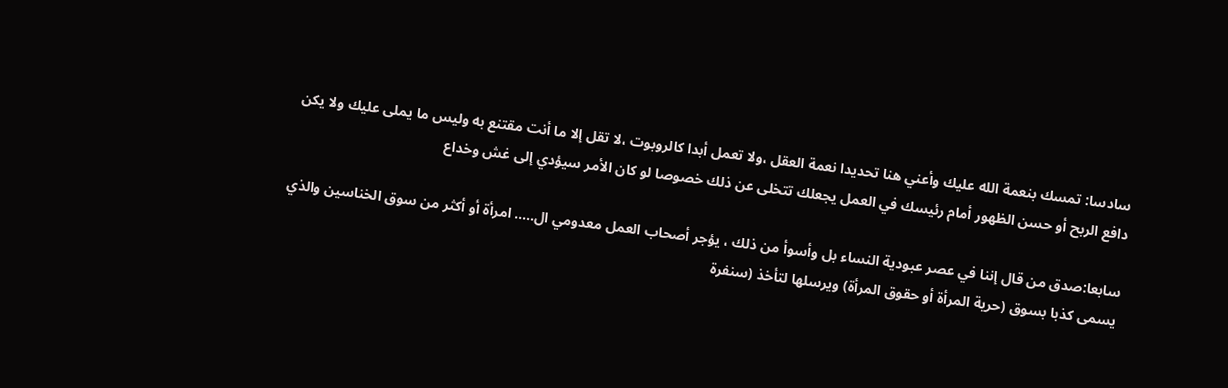سادسا: تمسك بنعمة الله عليك وأعني هنا تحديدا نعمة العقل ،ولا تعمل أبدا كالروبوت ،لا تقل إلا ما أنت مقتنع به وليس ما يملى عليك ولا يكن دافع الربح أو حسن الظهور أمام رئيسك في العمل يجعلك تتخلى عن ذلك خصوصا لو كان الأمر سيؤدي إلى غش وخداع

سابعا:صدق من قال إننا في عصر عبودية النساء بل وأسوأ من ذلك ، يؤجر أصحاب العمل معدومي ال..... امرأة أو أكثر من سوق الخناسين والذي يسمى كذبا بسوق (حرية المرأة أو حقوق المرأة) ويرسلها لتأخذ (سنفرة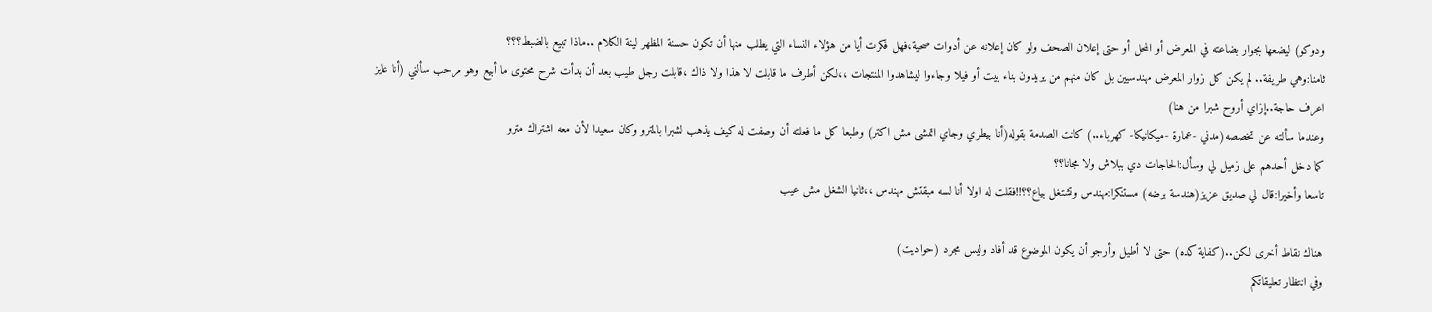ودوكو) ليضعها بجوار بضاعته في المعرض أو المحل أو حتى إعلان الصحف ولو كان إعلانه عن أدوات صحية،فهل فكرت أيا من هؤلاء النساء التي يطلب منها أن تكون حسنة المظهر لينة الكلام ..ماذا تبيع بالضبط؟؟؟
ثامنا:وهي طريفة.. لم يكن كل زوار المعرض مهندسيين بل كان منهم من يريدون بناء بيت أو فيلا وجاءوا ليشاهدوا المنتجات ،،لكن أطرف ما قابلت لا هذا ولا ذاك ،قابلت رجل طيب بعد أن بدأت شرح محتوى ما أبيع وهو مرحب سألني (أنا عايز اعرف حاجة..إزاي أروح شبرا من هنا)
وعندما سألته عن تخصصه(مدني -عمارة -ميكانيكا- كهرباء..) كانت الصدمة بقوله(أنا بيطري وجاي اتمشى مش اكتر) وطبعا كل ما فعلته أن وصفت له كيف يذهب لشبرا بالمترو وكان سعيدا لأن معه اشتراك مترو
كما دخل أحدهم على زميل لي وسأل:الحاجات دي ببلاش ولا مجانا؟؟
تاسعا وأخيرا:قال لي صديق عزيز(هندسة برضه) مستنكرا:مهندس وتشتغل بياع؟؟!!فقلت له اولا أنا لسه مبقتش مهندس ،،ثانيا الشغل مش عيب

هناك نقاط أخرى لكن..(كفاية كده) حتى لا أطيل وأرجو أن يكون الموضوع قد أفاد وليس مجرد (حواديت)
وفي انتظار تعليقاتكم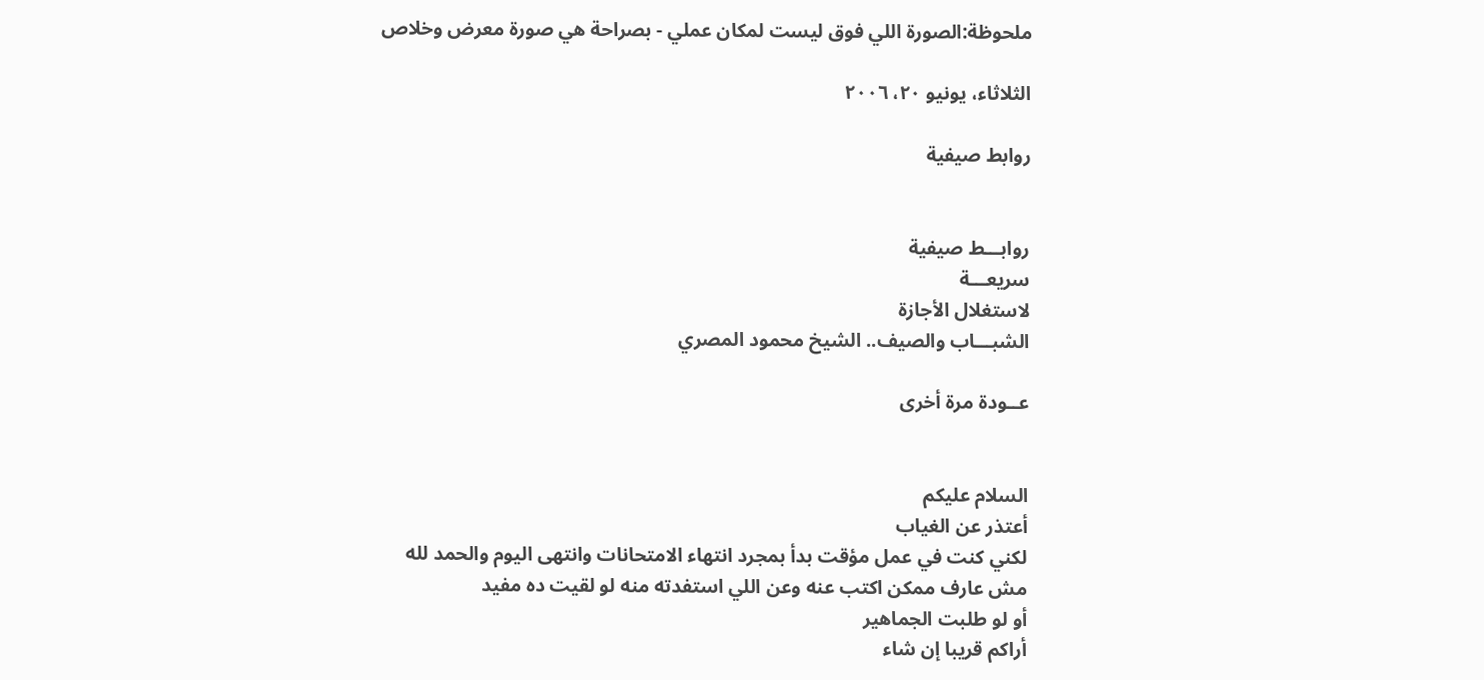ملحوظة:الصورة اللي فوق ليست لمكان عملي - بصراحة هي صورة معرض وخلاص

الثلاثاء، يونيو ٢٠، ٢٠٠٦

روابط صيفية


روابـــط صيفية
سريعـــة
لاستغلال الأجازة
الشبـــاب والصيف.. الشيخ محمود المصري

عــودة مرة أخرى


السلام عليكم
أعتذر عن الغياب
لكني كنت في عمل مؤقت بدأ بمجرد انتهاء الامتحانات وانتهى اليوم والحمد لله
مش عارف ممكن اكتب عنه وعن اللي استفدته منه لو لقيت ده مفيد
أو لو طلبت الجماهير
أراكم قريبا إن شاء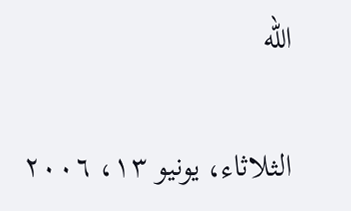الله

الثلاثاء، يونيو ١٣، ٢٠٠٦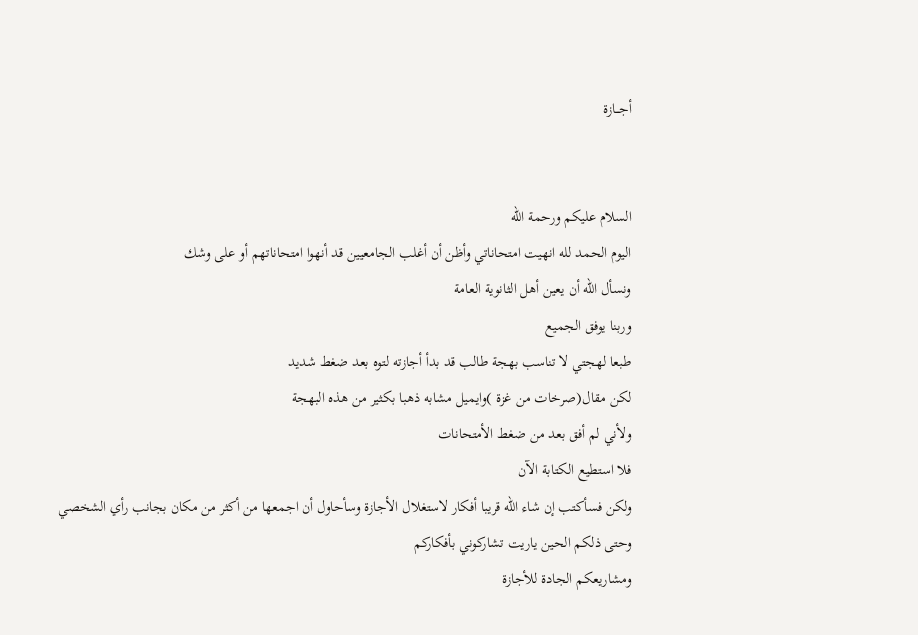أجـــازة


السلام عليكم ورحمة الله
اليوم الحمد لله انهيت امتحاناتي وأظن أن أغلب الجامعيين قد أنهوا امتحاناتهم أو على وشك
ونسأل الله أن يعين أهل الثانوية العامة
وربنا يوفق الجميع
طبعا لهجتي لا تناسب بهجة طالب قد بدأ أجازته لتوه بعد ضغط شديد
لكن مقال(صرخات من غزة )وايميل مشابه ذهبا بكثير من هذه البهجة
ولأني لم أفق بعد من ضغط الأمتحانات
فلا استطيع الكتابة الآن
ولكن فسأكتب إن شاء الله قريبا أفكار لاستغلال الأجازة وسأحاول أن اجمعها من أكثر من مكان بجانب رأي الشخصي
وحتى ذلكم الحين ياريت تشاركوني بأفكاركم
ومشاريعكم الجادة للأجازة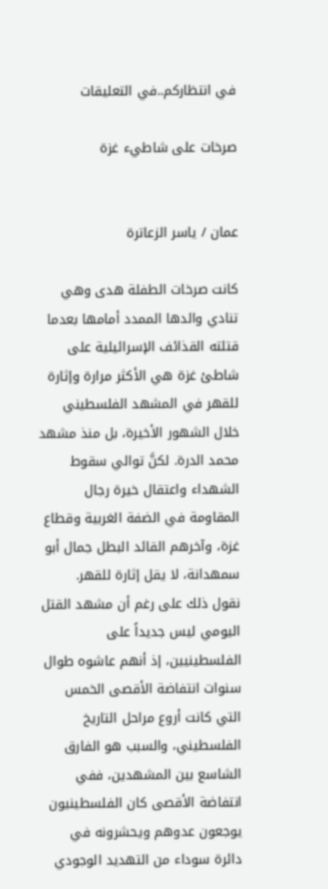في انتظاركم..في التعليقات

صرخات على شاطيء غزة


عمان / ياسر الزعاترة

كانت صرخات الطفلة هدى وهي تنادي والدها الممدد أمامها بعدما قتلته القذائف الإسرائيلية على شاطئ غزة هي الأكثر مرارة وإثارة للقهر في المشهد الفلسطيني خلال الشهور الأخيرة، بل منذ مشهد محمد الدرة. لكنَّ توالي سقوط الشهداء واعتقال خيرة رجال المقاومة في الضفة الغربية وقطاع غزة، وآخرهم القائد البطل جمال أبو سمهدانة، لا يقل إثارة للقهر.
نقول ذلك على رغم أن مشهد القتل اليومي ليس جديداً على الفلسطينيين، إذ أنهم عاشوه طوال سنوات انتفاضة الأقصى الخمس التي كانت أروع مراحل التاريخ الفلسطيني، والسبب هو الفارق الشاسع بين المشهدين، ففي انتفاضة الأقصى كان الفلسطينيون يوجعون عدوهم ويحشرونه في دائرة سوداء من التهديد الوجودي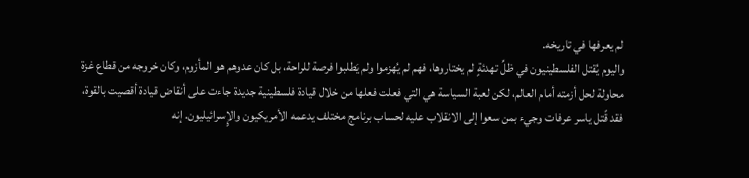لم يعرفها في تاريخه.
واليوم يُقتل الفلسطينيون في ظلِّ تهدئةٍ لم يختاروها، فهم لم يُهزموا ولم يَطلبوا فرصة للراحة، بل كان عدوهم هو المأزوم، وكان خروجه من قطاع غزة محاولة لحل أزمته أمام العالم، لكن لعبة السياسة هي التي فعلت فعلها من خلال قيادة فلسطينية جديدة جاءت على أنقاض قيادة أقصيت بالقوة، فقد قًتل ياسر عرفات وجيء بمن سعوا إلى الانقلاب عليه لحساب برنامج مختلف يدعمه الأمريكيون والإٍسرائيليون. إنه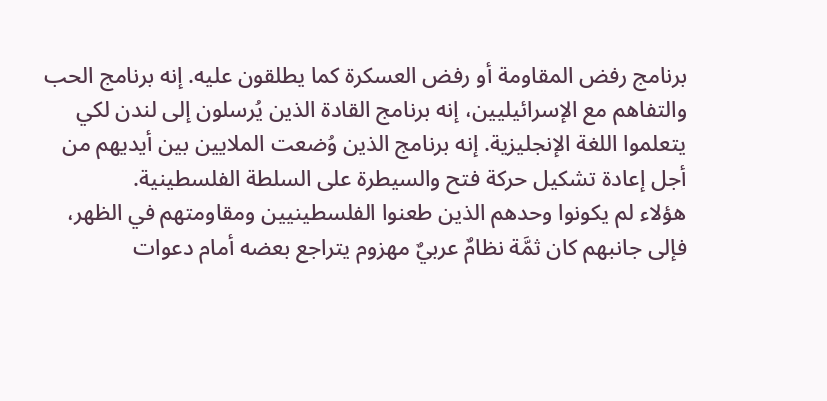برنامج رفض المقاومة أو رفض العسكرة كما يطلقون عليه. إنه برنامج الحب والتفاهم مع الإسرائيليين، إنه برنامج القادة الذين يُرسلون إلى لندن لكي يتعلموا اللغة الإنجليزية. إنه برنامج الذين وُضعت الملايين بين أيديهم من أجل إعادة تشكيل حركة فتح والسيطرة على السلطة الفلسطينية.
هؤلاء لم يكونوا وحدهم الذين طعنوا الفلسطينيين ومقاومتهم في الظهر، فإلى جانبهم كان ثمَّة نظامٌ عربيٌ مهزوم يتراجع بعضه أمام دعوات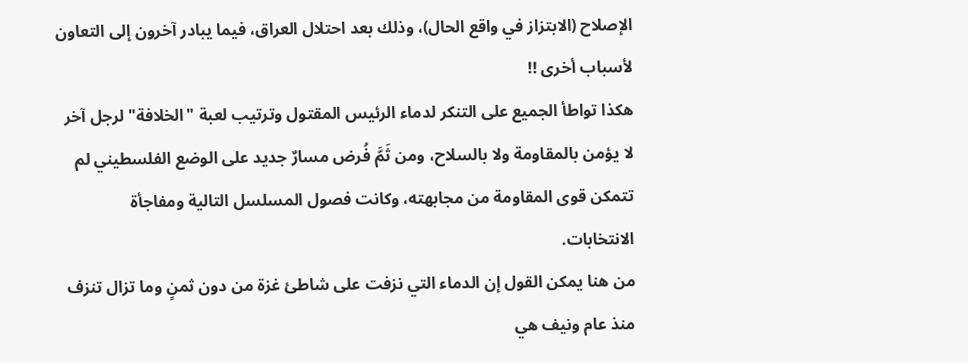الإصلاح (الابتزاز في واقع الحال)، وذلك بعد احتلال العراق، فيما يبادر آخرون إلى التعاون لأسباب أخرى !!
هكذا تواطأ الجميع على التنكر لدماء الرئيس المقتول وترتيب لعبة "الخلافة" لرجل آخر لا يؤمن بالمقاومة ولا بالسلاح، ومن ثَمَّ فُرض مسارٌ جديد على الوضع الفلسطيني لم تتمكن قوى المقاومة من مجابهته، وكانت فصول المسلسل التالية ومفاجأة الانتخابات.
من هنا يمكن القول إن الدماء التي نزفت على شاطئ غزة من دون ثمنٍ وما تزال تنزف منذ عام ونيف هي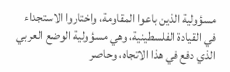مسؤولية الذين باعوا المقاومة، واختاروا الاستجداء في القيادة الفلسطينية، وهي مسؤولية الوضع العربي الذي دفع في هذا الاتجاه، وحاصر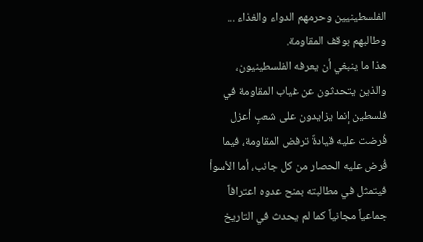الفلسطينيين وحرمهم الدواء والغذاء ... وطالبهم بوقف المقاومة.
هذا ما ينبغي أن يعرفه الفلسطينيون، والذين يتحدثون عن غياب المقاومة في فلسطين إنما يزايدون على شعبٍ أعزل فُرضت عليه قيادةٌ ترفض المقاومة، فيما فُرض عليه الحصار من كل جانب، أما الأسوأ فيتمثل في مطالبته بمنح عدوه اعترافاً جماعياً مجانياً كما لم يحدث في التاريخ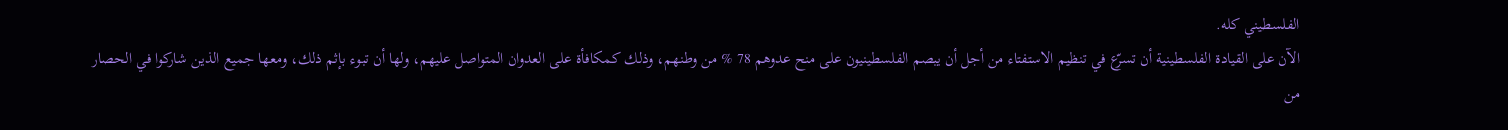الفلسطيني كله.
الآن على القيادة الفلسطينية أن تسرّع في تنظيم الاستفتاء من أجل أن يبصم الفلسطينيون على منح عدوهم 78 % من وطنهم، وذلك كمكافأة على العدوان المتواصل عليهم، ولها أن تبوء بإثم ذلك، ومعها جميع الذين شاركوا في الحصار من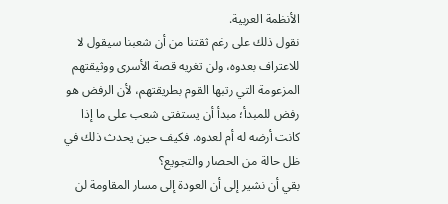الأنظمة العربية.
نقول ذلك على رغم ثقتنا من أن شعبنا سيقول لا للاعتراف بعدوه، ولن تغريه قصة الأسرى ووثيقتهم المزعومة التي رتبها القوم بطريقتهم، لأن الرفض هو رفض للمبدأ؛ مبدأ أن يستفتى شعب على ما إذا كانت أرضه له أم لعدوه. فكيف حين يحدث ذلك في ظل حالة من الحصار والتجويع؟
بقي أن نشير إلى أن العودة إلى مسار المقاومة لن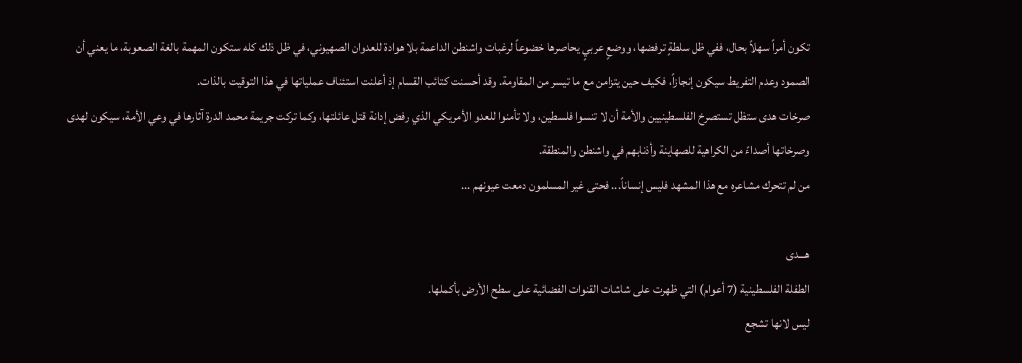تكون أمراً سهلاً بحال، ففي ظل سلطةٍ ترفضها، ووضعٍ عربيٍ يحاصرها خضوعاً لرغبات واشنطن الداعمة بلا هوادة للعدوان الصهيوني، في ظل ذلك كله ستكون المهمة بالغة الصعوبة، ما يعني أن الصمود وعدم التفريط سيكون إنجازاً، فكيف حين يتزامن مع ما تيسر من المقاومة. وقد أحسنت كتائب القسام إذ أعلنت استئناف عملياتها في هذا التوقيت بالذات.
صرخات هدى ستظل تستصرخ الفلسطينيين والأمة أن لا تنسوا فلسطين، ولا تأمنوا للعدو الأمريكي الذي رفض إدانة قتل عائلتها، وكما تركت جريمة محمد الدرة آثارها في وعي الأمة، سيكون لهدى وصرخاتها أصداءً من الكراهية للصهاينة وأذنابهم في واشنطن والمنطقة.
من لم تتحرك مشاعره مع هذا المشهد فليس إنساناً... فحتى غير المسلمون دمعت عيونهم ...

هـــدى
الطفلة الفلسطينية (7 أعوام) التي ظهرت على شاشات القنوات الفضائية على سطح الأرض بأكملها.
ليس لانها تشجع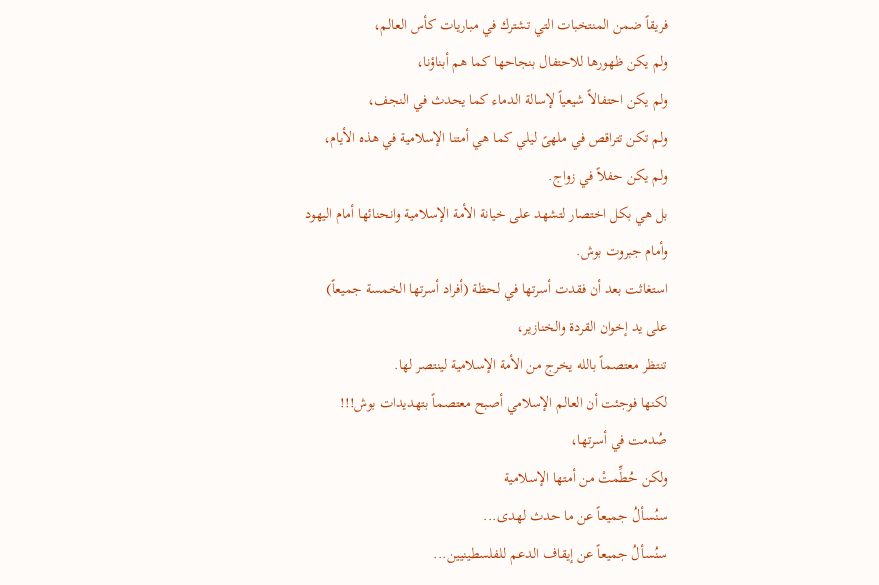فريقاً ضمن المنتخبات التي تشترك في مباريات كأس العالم،
ولم يكن ظهورها للاحتفال بنجاحها كما هم أبناؤنا،
ولم يكن احتفالاً شيعياً لإسالة الدماء كما يحدث في النجف،
ولم تكن تتراقص في ملهىً ليلي كما هي أمتنا الإسلامية في هذه الأيام،
ولم يكن حفلاً في زواج.
بل هي بكل اختصار لتشهد على خيانة الأمة الإسلامية وانحنائها أمام اليهود
وأمام جبروت بوش.
استغاثت بعد أن فقدت أسرتها في لحظة (أفراد أسرتها الخمسة جميعاً)
على يد إخوان القردة والخنازير،
تنتظر معتصماً بالله يخرج من الأمة الإسلامية لينتصر لها.
لكنها فوجئت أن العالم الإسلامي أصبح معتصماً بتهديدات بوش!!!
صُدمت في أسرتها،
ولكن حُطِّمتْ من أمتها الإسلامية
سنُسألُ جميعاً عن ما حدث لهدى...
سنُسألُ جميعاً عن إيقاف الدعم للفلسطينيين...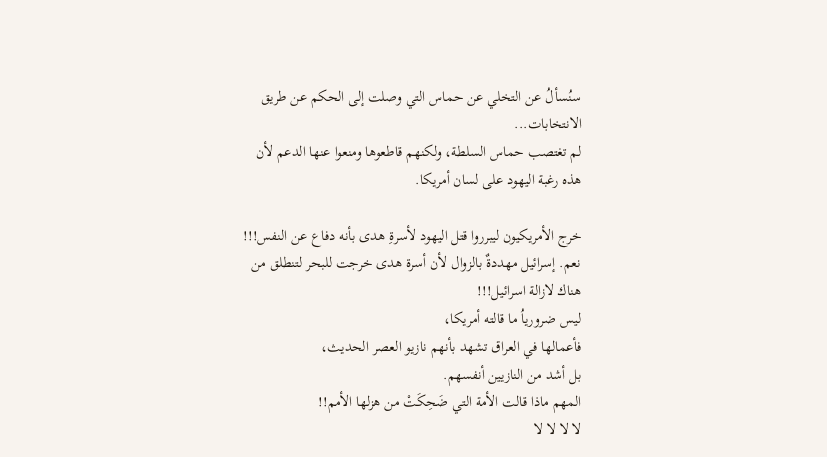سنُسألُ عن التخلي عن حماس التي وصلت إلى الحكم عن طريق الانتخابات...
لم تغتصب حماس السلطة، ولكنهم قاطعوها ومنعوا عنها الدعم لأن هذه رغبة اليهود على لسان أمريكا.

خرج الأمريكيون ليبرروا قتل اليهود لأسرةِ هدى بأنه دفاع عن النفس!!!
نعم. إسرائيل مهددةٌ بالزوال لأن أسرة هدى خرجت للبحر لتنطلق من هناك لازالة اسرائيل!!!
ليس ضرورياُ ما قالته أمريكا،
فأعمالها في العراق تشهد بأنهم نازيو العصر الحديث،
بل أشد من النازيين أنفسهم.
المهم ماذا قالت الأمة التي ضَحِكَتْ من هزلها الأمم!!
لا لا لا لا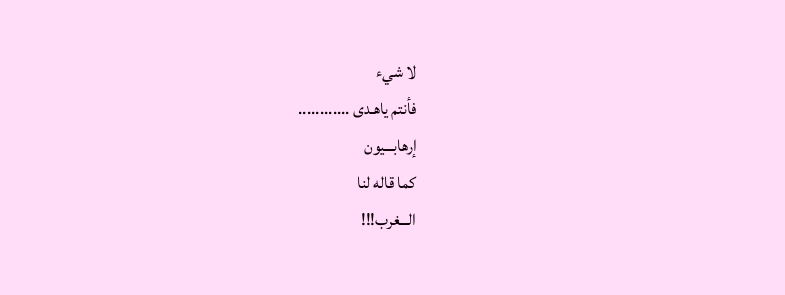لا شيء
فأنتم ياهـدى ............
إرهابـــيون
كما قاله لنا
الـــغرب!!!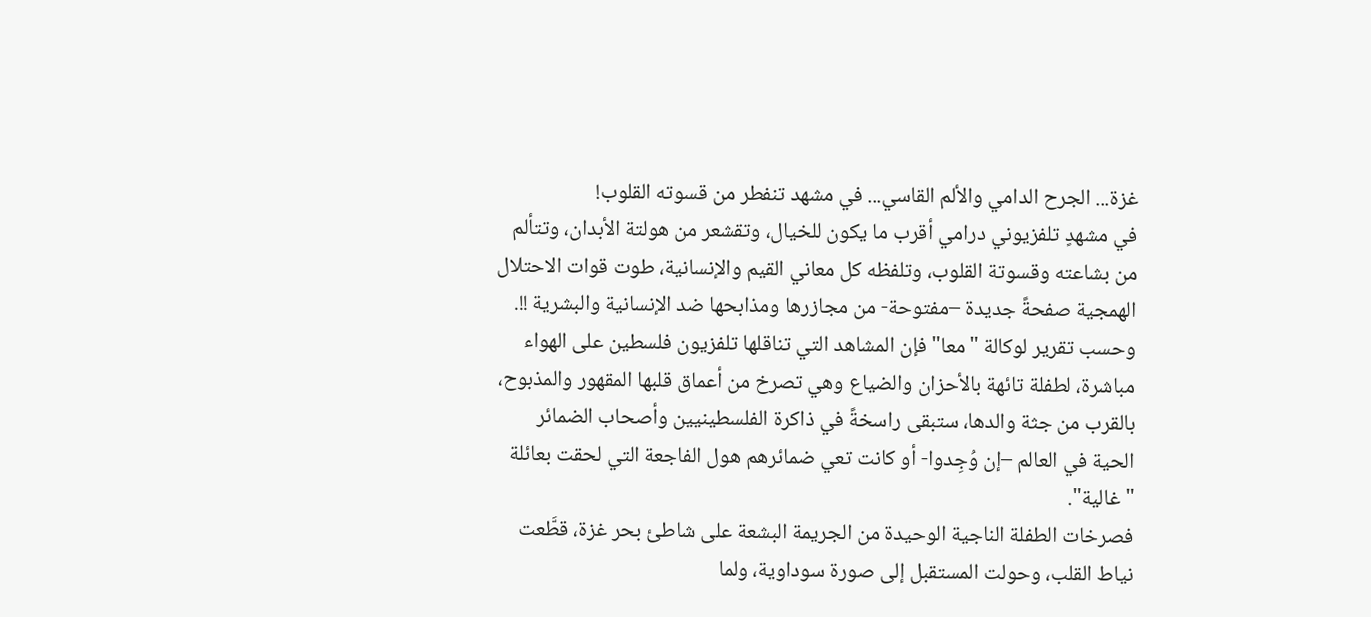غزة... الجرح الدامي والألم القاسي... في مشهد تنفطر من قسوته القلوب!
في مشهدٍ تلفزيوني درامي أقرب ما يكون للخيال، وتقشعر من هولتة الأبدان، وتتألم من بشاعته وقسوتة القلوب، وتلفظه كل معاني القيم والإنسانية، طوت قوات الاحتلال الهمجية صفحةً جديدة –مفتوحة- من مجازرها ومذابحها ضد الإنسانية والبشرية !!.
وحسب تقرير لوكالة "معا" فإن المشاهد التي تناقلها تلفزيون فلسطين على الهواء مباشرة، لطفلة تائهة بالأحزان والضياع وهي تصرخ من أعماق قلبها المقهور والمذبوح، بالقرب من جثة والدها، ستبقى راسخةً في ذاكرة الفلسطينيين وأصحاب الضمائر الحية في العالم –إن وُجِدوا- أو كانت تعي ضمائرهم هول الفاجعة التي لحقت بعائلة "غالية".
فصرخات الطفلة الناجية الوحيدة من الجريمة البشعة على شاطئ بحر غزة، قطَّعت نياط القلب، وحولت المستقبل إلى صورة سوداوية، ولما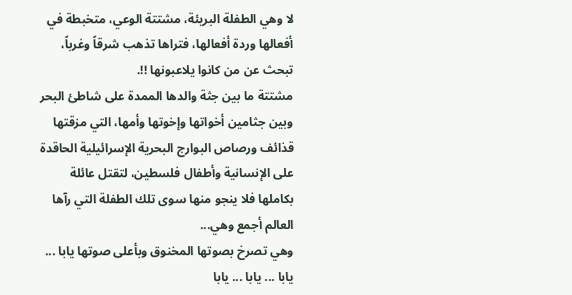لا وهي الطفلة البريئة، مشتتة الوعي، متخبطة في أفعالها وردة أفعالها، فتراها تذهب شرقاً وغرباً، تبحث عن من كانوا يلاعبونها !!.
مشتتة ما بين جثة والدها الممدة على شاطئ البحر وبين جثامين أخواتها وإخوتها وأمها، التي مزقتها قذائف ورصاص البوارج البحرية الإسرائيلية الحاقدة على الإنسانية وأطفال فلسطين، لتقتل عائلة بكاملها فلا ينجو منها سوى تلك الطفلة التي رآها العالم أجمع وهي...
وهي تصرخ بصوتها المخنوق وبأعلى صوتها يابا ... يابا ... يابا ... يابا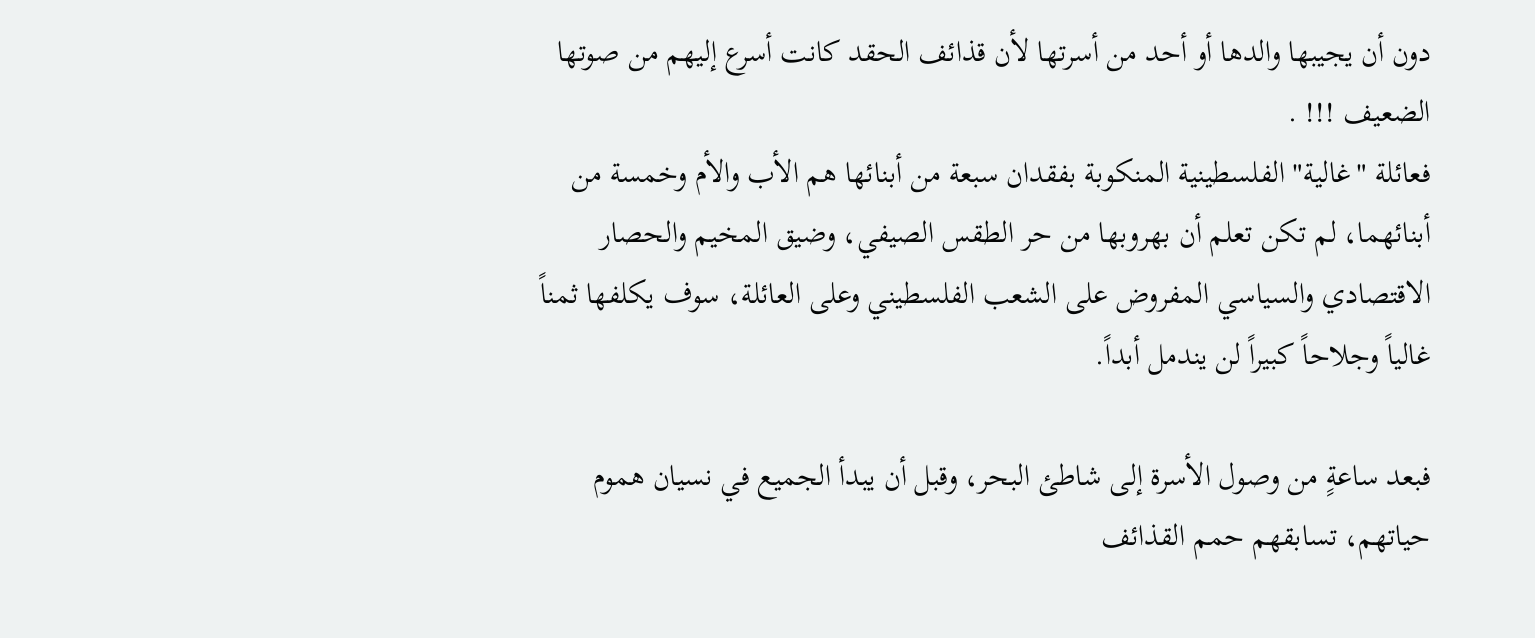دون أن يجيبها والدها أو أحد من أسرتها لأن قذائف الحقد كانت أسرع إليهم من صوتها الضعيف !!! .
فعائلة "غالية" الفلسطينية المنكوبة بفقدان سبعة من أبنائها هم الأب والأم وخمسة من أبنائهما، لم تكن تعلم أن بهروبها من حر الطقس الصيفي، وضيق المخيم والحصار الاقتصادي والسياسي المفروض على الشعب الفلسطيني وعلى العائلة، سوف يكلفها ثمناً غالياً وجلاحاً كبيراً لن يندمل أبداً.

فبعد ساعةٍ من وصول الأسرة إلى شاطئ البحر، وقبل أن يبدأ الجميع في نسيان هموم حياتهم، تسابقهم حمم القذائف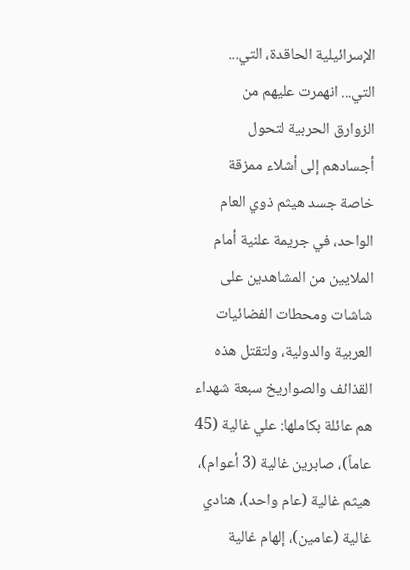الإسرائيلية الحاقدة، التي... التي... انهمرت عليهم من الزوارق الحربية لتحول أجسادهم إلى أشلاء ممزقة خاصة جسد هيثم ذوي العام الواحد، في جريمة علنية أمام الملايين من المشاهدين على شاشات ومحطات الفضائيات العربية والدولية، ولتقتل هذه القذائف والصواريخ سبعة شهداء هم عائلة بكاملها: علي غالية (45 عاماً)، صابرين غالية (3 أعوام)، هيثم غالية (عام واحد)، هنادي غالية (عامين)، إلهام غالية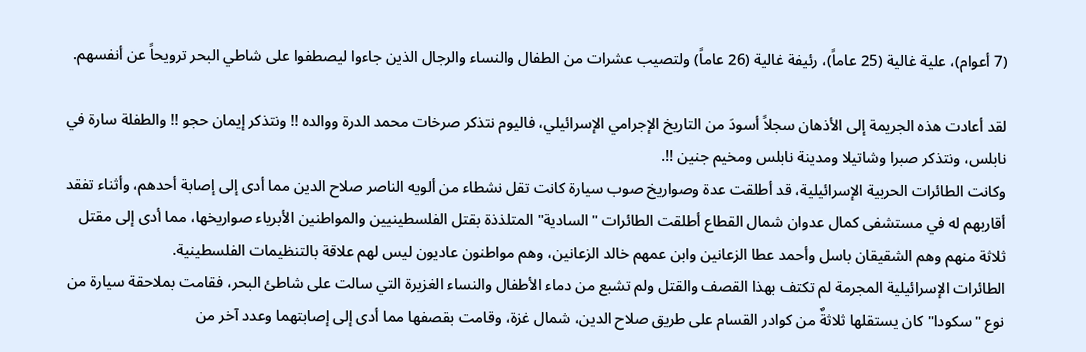(7 أعوام)، علية غالية (25 عاماً)، رئيفة غالية (26 عاماً) ولتصيب عشرات من الطفال والنساء والرجال الذين جاءوا ليصطفوا على شاطي البحر ترويحاً عن أنفسهم.

لقد أعادت هذه الجريمة إلى الأذهان سجلاً أسودَ من التاريخ الإجرامي الإسرائيلي، فاليوم نتذكر صرخات محمد الدرة ووالده !! ونتذكر إيمان حجو !! والطفلة سارة في نابلس، ونتذكر صبرا وشاتيلا ومدينة نابلس ومخيم جنين !!.
وكانت الطائرات الحربية الإسرائيلية، قد أطلقت عدة وصواريخ صوب سيارة كانت تقل نشطاء من ألويه الناصر صلاح الدين مما أدى إلى إصابة أحدهم، وأثناء تفقد أقاربهم له في مستشفى كمال عدوان شمال القطاع أطلقت الطائرات "السادية" المتلذذة بقتل الفلسطينيين والمواطنين الأبرياء صواريخها، مما أدى إلى مقتل ثلاثة منهم وهم الشقيقان باسل وأحمد عطا الزعانين وابن عمهم خالد الزعانين، وهم مواطنون عاديون ليس لهم علاقة بالتنظيمات الفلسطينية.
الطائرات الإسرائيلية المجرمة لم تكتف بهذا القصف والقتل ولم تشبع من دماء الأطفال والنساء الغزيرة التي سالت على شاطئ البحر، فقامت بملاحقة سيارة من نوع "سكودا" كان يستقلها ثلاثةٌ من كوادر القسام على طريق صلاح الدين، شمال غزة، وقامت بقصفها مما أدى إلى إصابتهما وعدد آخر من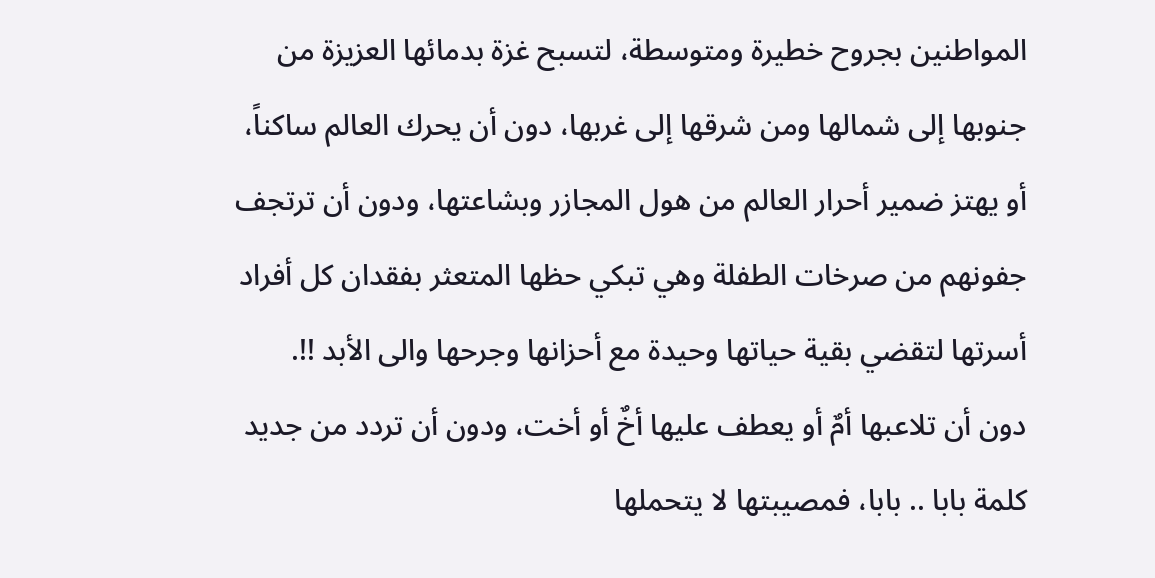المواطنين بجروح خطيرة ومتوسطة، لتسبح غزة بدمائها العزيزة من جنوبها إلى شمالها ومن شرقها إلى غربها، دون أن يحرك العالم ساكناً، أو يهتز ضمير أحرار العالم من هول المجازر وبشاعتها، ودون أن ترتجف جفونهم من صرخات الطفلة وهي تبكي حظها المتعثر بفقدان كل أفراد أسرتها لتقضي بقية حياتها وحيدة مع أحزانها وجرحها والى الأبد !!.
دون أن تلاعبها أمٌ أو يعطف عليها أخٌ أو أخت، ودون أن تردد من جديد كلمة بابا .. بابا، فمصيبتها لا يتحملها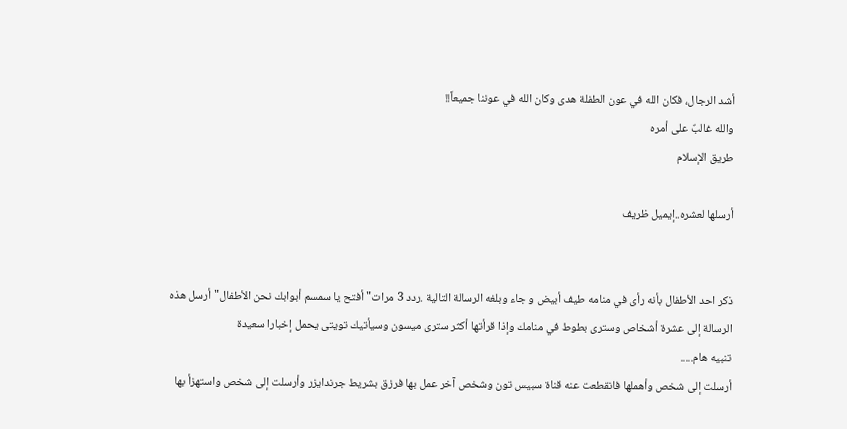أشد الرجال، فكان الله في عون الطفلة هدى وكان الله في عوننا جميعاً!!
والله غالبٌ على أمره
طريق الإسلام

أرسلها لعشره..إيميل ظريف


ذكر احد الأطفال بأنه رأى في منامه طيف أبيض و جاء وبلغه الرسالة التالية .ردد 3 مرات"أفتح يا سمسم أبوابك نحن الأطفال"أرسل هذه الرسالة إلى عشرة أشخاص وسترى بطوط في منامك وإذا قرأتها أكثر سترى ميسون وسيأتيك تويتى يحمل إخبارا سعيدة
تنبيه هام.....
أرسلت إلى شخص وأهملها فانقطعت عنه قناة سبيس تون وشخص آخر عمل بها فرزق بشريط جرندايزر وأرسلت إلى شخص واستهزأ بها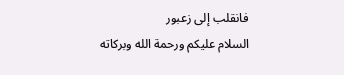فانقلب إلى زعبور
السلام عليكم ورحمة الله وبركاته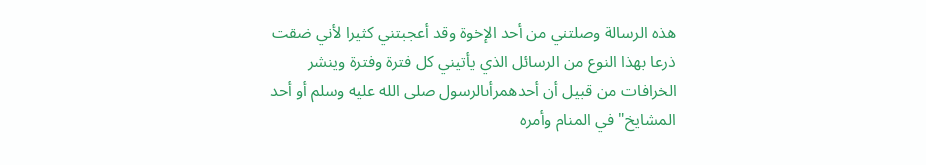هذه الرسالة وصلتني من أحد الإخوة وقد أعجبتني كثيرا لأني ضقت ذرعا بهذا النوع من الرسائل الذي يأتيني كل فترة وفترة وينشر الخرافات من قبيل أن أحدهمرأىالرسول صلى الله عليه وسلم أو أحد المشايخ" في المنام وأمره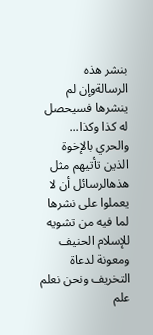بنشر هذه الرسالةوإن لم ينشرها فسيحصل له كذا وكذا... والحري بالإخوة الذين تأتيهم مثل هذهالرسائل أن لا يعملوا على نشرها لما فيه من تشويه للإسلام الحنيف ومعونة لدعاة التخريف ونحن نعلم علم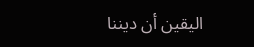اليقين أن ديننا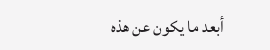أبعد ما يكون عن هذه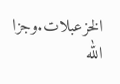الخزعبلات.وجزا الله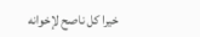خيرا كل ناصح لإخوانه